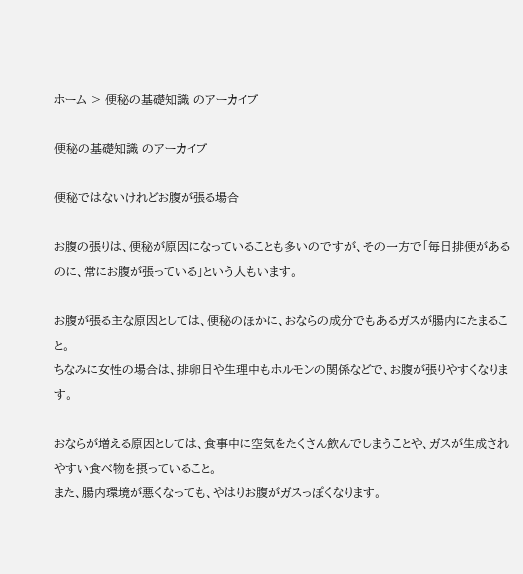ホーム > 便秘の基礎知識 のアーカイブ

便秘の基礎知識 のアーカイブ

便秘ではないけれどお腹が張る場合

お腹の張りは、便秘が原因になっていることも多いのですが、その一方で「毎日排便があるのに、常にお腹が張っている」という人もいます。

お腹が張る主な原因としては、便秘のほかに、おならの成分でもあるガスが腸内にたまること。
ちなみに女性の場合は、排卵日や生理中もホルモンの関係などで、お腹が張りやすくなります。

おならが増える原因としては、食事中に空気をたくさん飲んでしまうことや、ガスが生成されやすい食べ物を摂っていること。
また、腸内環境が悪くなっても、やはりお腹がガスっぽくなります。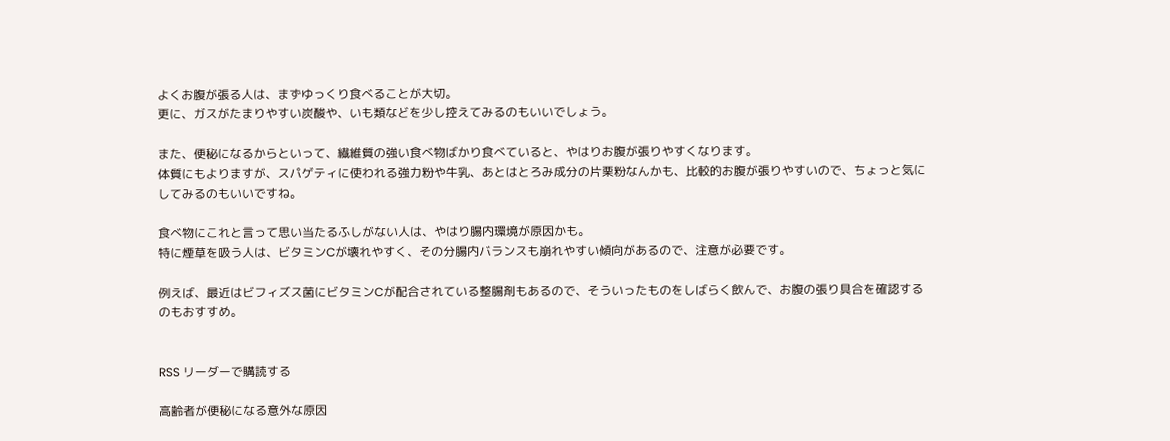よくお腹が張る人は、まずゆっくり食べることが大切。
更に、ガスがたまりやすい炭酸や、いも類などを少し控えてみるのもいいでしょう。

また、便秘になるからといって、繊維質の強い食べ物ばかり食べていると、やはりお腹が張りやすくなります。
体質にもよりますが、スパゲティに使われる強力粉や牛乳、あとはとろみ成分の片栗粉なんかも、比較的お腹が張りやすいので、ちょっと気にしてみるのもいいですね。

食べ物にこれと言って思い当たるふしがない人は、やはり腸内環境が原因かも。
特に煙草を吸う人は、ビタミンCが壊れやすく、その分腸内バランスも崩れやすい傾向があるので、注意が必要です。

例えば、最近はビフィズス菌にビタミンCが配合されている整腸剤もあるので、そういったものをしばらく飲んで、お腹の張り具合を確認するのもおすすめ。


RSS リーダーで購読する

高齢者が便秘になる意外な原因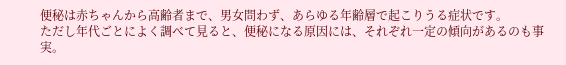便秘は赤ちゃんから高齢者まで、男女問わず、あらゆる年齢層で起こりうる症状です。
ただし年代ごとによく調べて見ると、便秘になる原因には、それぞれ一定の傾向があるのも事実。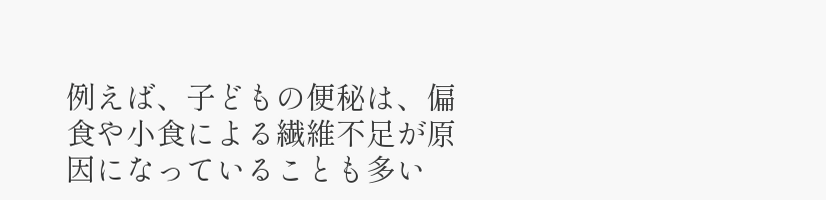例えば、子どもの便秘は、偏食や小食による繊維不足が原因になっていることも多い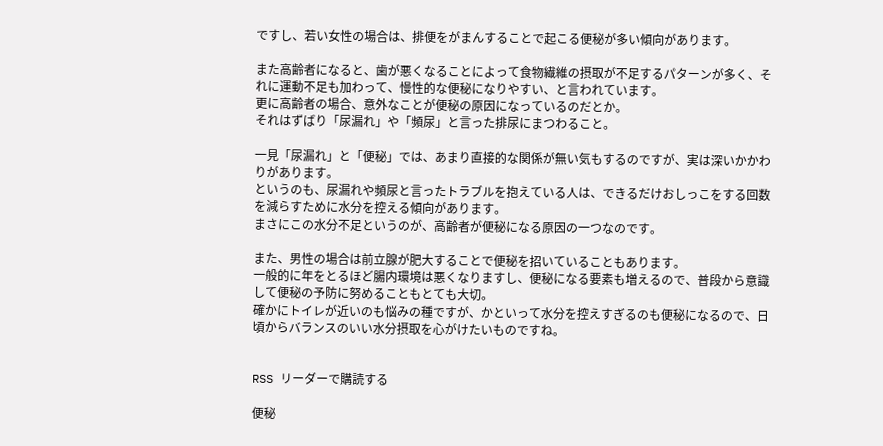ですし、若い女性の場合は、排便をがまんすることで起こる便秘が多い傾向があります。

また高齢者になると、歯が悪くなることによって食物繊維の摂取が不足するパターンが多く、それに運動不足も加わって、慢性的な便秘になりやすい、と言われています。
更に高齢者の場合、意外なことが便秘の原因になっているのだとか。
それはずばり「尿漏れ」や「頻尿」と言った排尿にまつわること。

一見「尿漏れ」と「便秘」では、あまり直接的な関係が無い気もするのですが、実は深いかかわりがあります。
というのも、尿漏れや頻尿と言ったトラブルを抱えている人は、できるだけおしっこをする回数を減らすために水分を控える傾向があります。
まさにこの水分不足というのが、高齢者が便秘になる原因の一つなのです。

また、男性の場合は前立腺が肥大することで便秘を招いていることもあります。
一般的に年をとるほど腸内環境は悪くなりますし、便秘になる要素も増えるので、普段から意識して便秘の予防に努めることもとても大切。
確かにトイレが近いのも悩みの種ですが、かといって水分を控えすぎるのも便秘になるので、日頃からバランスのいい水分摂取を心がけたいものですね。


RSS リーダーで購読する

便秘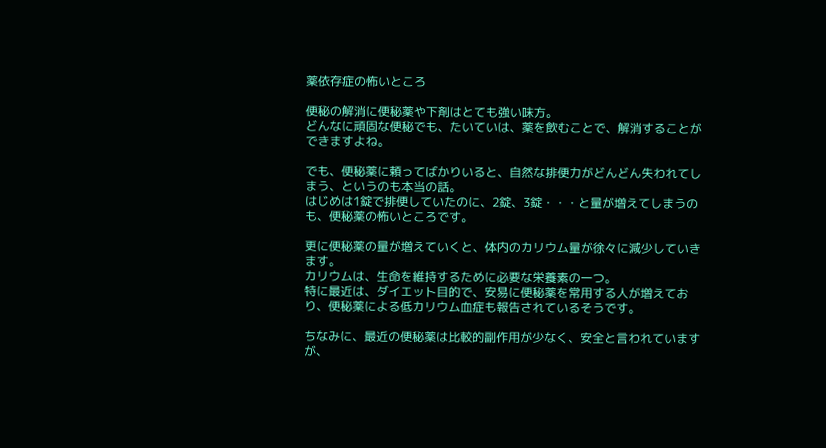薬依存症の怖いところ

便秘の解消に便秘薬や下剤はとても強い味方。
どんなに頑固な便秘でも、たいていは、薬を飲むことで、解消することができますよね。

でも、便秘薬に頼ってばかりいると、自然な排便力がどんどん失われてしまう、というのも本当の話。
はじめは1錠で排便していたのに、2錠、3錠・・・と量が増えてしまうのも、便秘薬の怖いところです。

更に便秘薬の量が増えていくと、体内のカリウム量が徐々に減少していきます。
カリウムは、生命を維持するために必要な栄養素の一つ。
特に最近は、ダイエット目的で、安易に便秘薬を常用する人が増えており、便秘薬による低カリウム血症も報告されているそうです。

ちなみに、最近の便秘薬は比較的副作用が少なく、安全と言われていますが、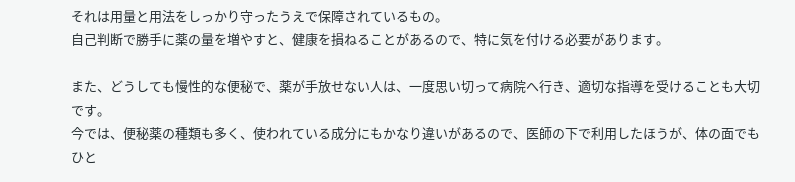それは用量と用法をしっかり守ったうえで保障されているもの。
自己判断で勝手に薬の量を増やすと、健康を損ねることがあるので、特に気を付ける必要があります。

また、どうしても慢性的な便秘で、薬が手放せない人は、一度思い切って病院へ行き、適切な指導を受けることも大切です。
今では、便秘薬の種類も多く、使われている成分にもかなり違いがあるので、医師の下で利用したほうが、体の面でもひと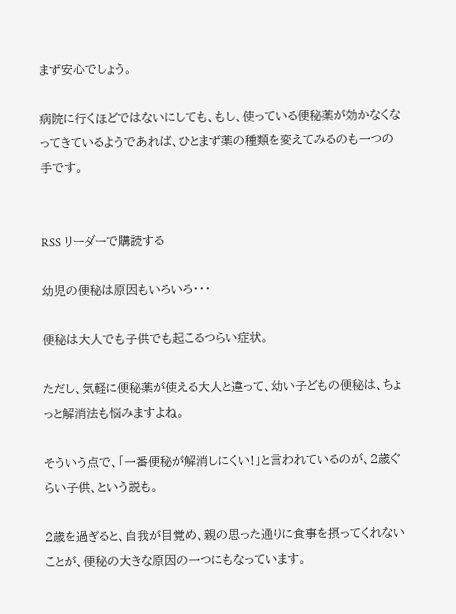まず安心でしょう。

病院に行くほどではないにしても、もし、使っている便秘薬が効かなくなってきているようであれば、ひとまず薬の種類を変えてみるのも一つの手です。


RSS リーダーで購読する

幼児の便秘は原因もいろいろ・・・

便秘は大人でも子供でも起こるつらい症状。

ただし、気軽に便秘薬が使える大人と違って、幼い子どもの便秘は、ちょっと解消法も悩みますよね。

そういう点で、「一番便秘が解消しにくい!」と言われているのが、2歳ぐらい子供、という説も。

2歳を過ぎると、自我が目覚め、親の思った通りに食事を摂ってくれないことが、便秘の大きな原因の一つにもなっています。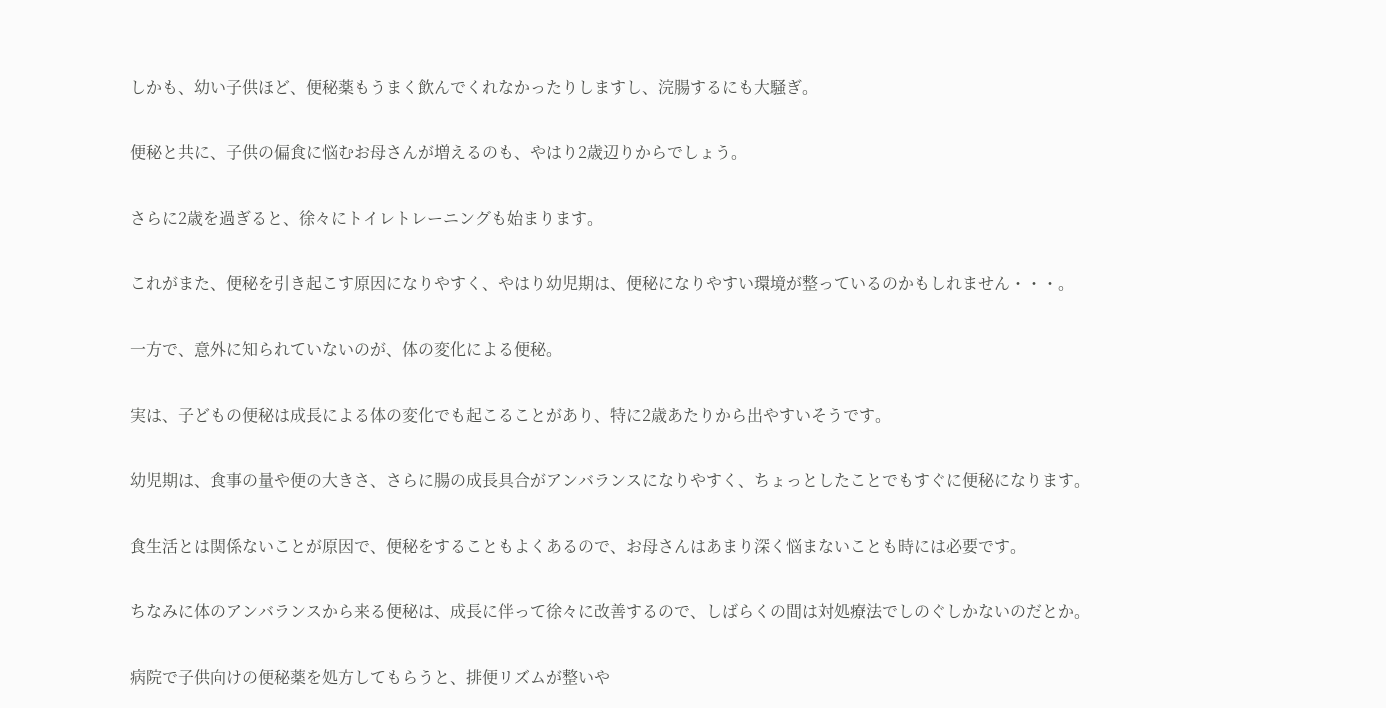しかも、幼い子供ほど、便秘薬もうまく飲んでくれなかったりしますし、浣腸するにも大騒ぎ。

便秘と共に、子供の偏食に悩むお母さんが増えるのも、やはり2歳辺りからでしょう。

さらに2歳を過ぎると、徐々にトイレトレーニングも始まります。

これがまた、便秘を引き起こす原因になりやすく、やはり幼児期は、便秘になりやすい環境が整っているのかもしれません・・・。

一方で、意外に知られていないのが、体の変化による便秘。

実は、子どもの便秘は成長による体の変化でも起こることがあり、特に2歳あたりから出やすいそうです。

幼児期は、食事の量や便の大きさ、さらに腸の成長具合がアンバランスになりやすく、ちょっとしたことでもすぐに便秘になります。

食生活とは関係ないことが原因で、便秘をすることもよくあるので、お母さんはあまり深く悩まないことも時には必要です。

ちなみに体のアンバランスから来る便秘は、成長に伴って徐々に改善するので、しばらくの間は対処療法でしのぐしかないのだとか。

病院で子供向けの便秘薬を処方してもらうと、排便リズムが整いや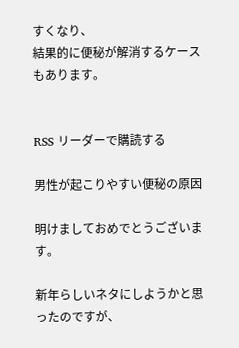すくなり、
結果的に便秘が解消するケースもあります。


RSS リーダーで購読する

男性が起こりやすい便秘の原因

明けましておめでとうございます。

新年らしいネタにしようかと思ったのですが、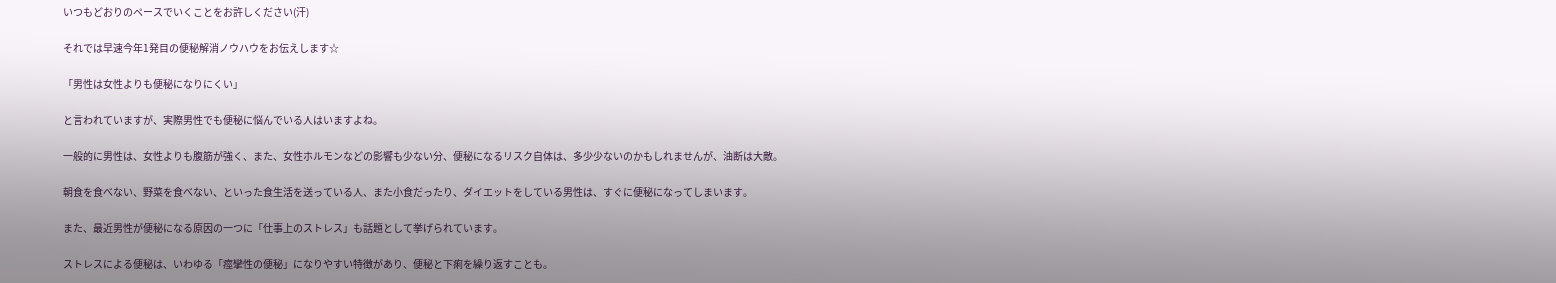いつもどおりのペースでいくことをお許しください(汗)

それでは早速今年1発目の便秘解消ノウハウをお伝えします☆

「男性は女性よりも便秘になりにくい」

と言われていますが、実際男性でも便秘に悩んでいる人はいますよね。

一般的に男性は、女性よりも腹筋が強く、また、女性ホルモンなどの影響も少ない分、便秘になるリスク自体は、多少少ないのかもしれませんが、油断は大敵。

朝食を食べない、野菜を食べない、といった食生活を送っている人、また小食だったり、ダイエットをしている男性は、すぐに便秘になってしまいます。

また、最近男性が便秘になる原因の一つに「仕事上のストレス」も話題として挙げられています。

ストレスによる便秘は、いわゆる「痙攣性の便秘」になりやすい特徴があり、便秘と下痢を繰り返すことも。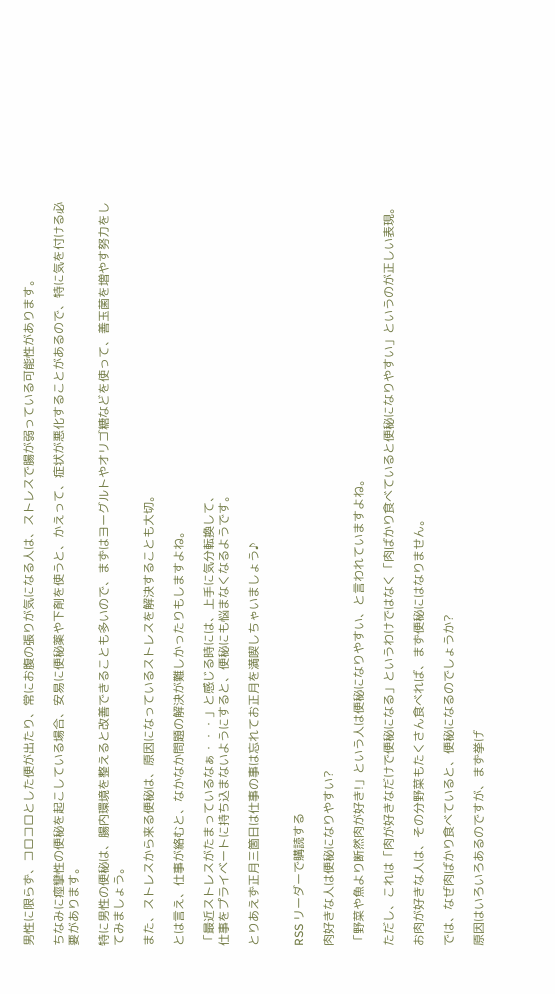男性に限らず、コロコロとした便が出たり、常にお腹の張りが気になる人は、ストレスで腸が弱っている可能性があります。

ちなみに痙攣性の便秘を起こしている場合、安易に便秘薬や下剤を使うと、かえって、症状が悪化することがあるので、特に気を付ける必要があります。

特に男性の便秘は、腸内環境を整えると改善できることも多いので、まずはヨーグルトやオリゴ糖などを使って、善玉菌を増やす努力をしてみましょう。

また、ストレスから来る便秘は、原因になっているストレスを解決することも大切。

とは言え、仕事が絡むと、なかなか問題の解決が難しかったりもしますよね。

「最近ストレスがたまっているなぁ・・・」と感じる時には、上手に気分転換して、
仕事をプライベートに持ち込まないようにすると、便秘にも悩まなくなるようです。

とりあえず正月三箇日は仕事の事は忘れてお正月を満喫しちゃいましょう♪


RSS リーダーで購読する

肉好きな人は便秘になりやすい?

「野菜や魚より断然肉が好き!」という人は便秘になりやすい、と言われていますよね。

ただし、これは「肉が好きなだけで便秘になる」というわけではなく「肉ばかり食べていると便秘になりやすい」というのが正しい表現。

お肉が好きな人は、その分野菜もたくさん食べれば、まず便秘にはなりません。

では、なぜ肉ばかり食べていると、便秘になるのでしょうか?

原因はいろいろあるのですが、まず挙げ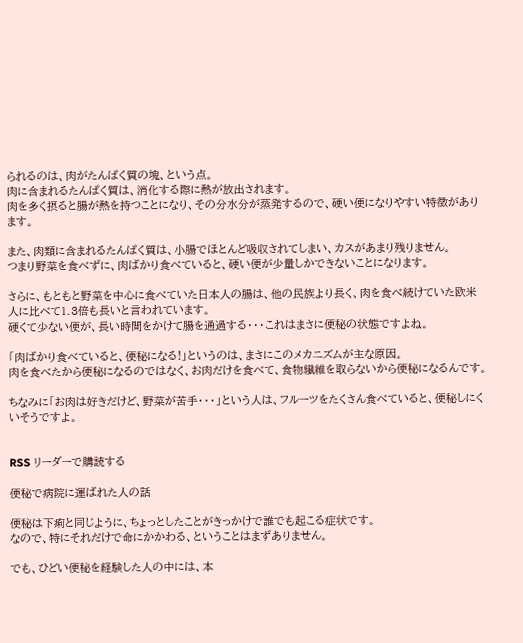られるのは、肉がたんぱく質の塊、という点。
肉に含まれるたんぱく質は、消化する際に熱が放出されます。
肉を多く摂ると腸が熱を持つことになり、その分水分が蒸発するので、硬い便になりやすい特徴があります。

また、肉類に含まれるたんぱく質は、小腸でほとんど吸収されてしまい、カスがあまり残りません。
つまり野菜を食べずに、肉ばかり食べていると、硬い便が少量しかできないことになります。

さらに、もともと野菜を中心に食べていた日本人の腸は、他の民族より長く、肉を食べ続けていた欧米人に比べて1.3倍も長いと言われています。
硬くて少ない便が、長い時間をかけて腸を通過する・・・これはまさに便秘の状態ですよね。

「肉ばかり食べていると、便秘になる!」というのは、まさにこのメカニズムが主な原因。
肉を食べたから便秘になるのではなく、お肉だけを食べて、食物繊維を取らないから便秘になるんです。

ちなみに「お肉は好きだけど、野菜が苦手・・・」という人は、フルーツをたくさん食べていると、便秘しにくいそうですよ。


RSS リーダーで購読する

便秘で病院に運ばれた人の話

便秘は下痢と同じように、ちょっとしたことがきっかけで誰でも起こる症状です。
なので、特にそれだけで命にかかわる、ということはまずありません。

でも、ひどい便秘を経験した人の中には、本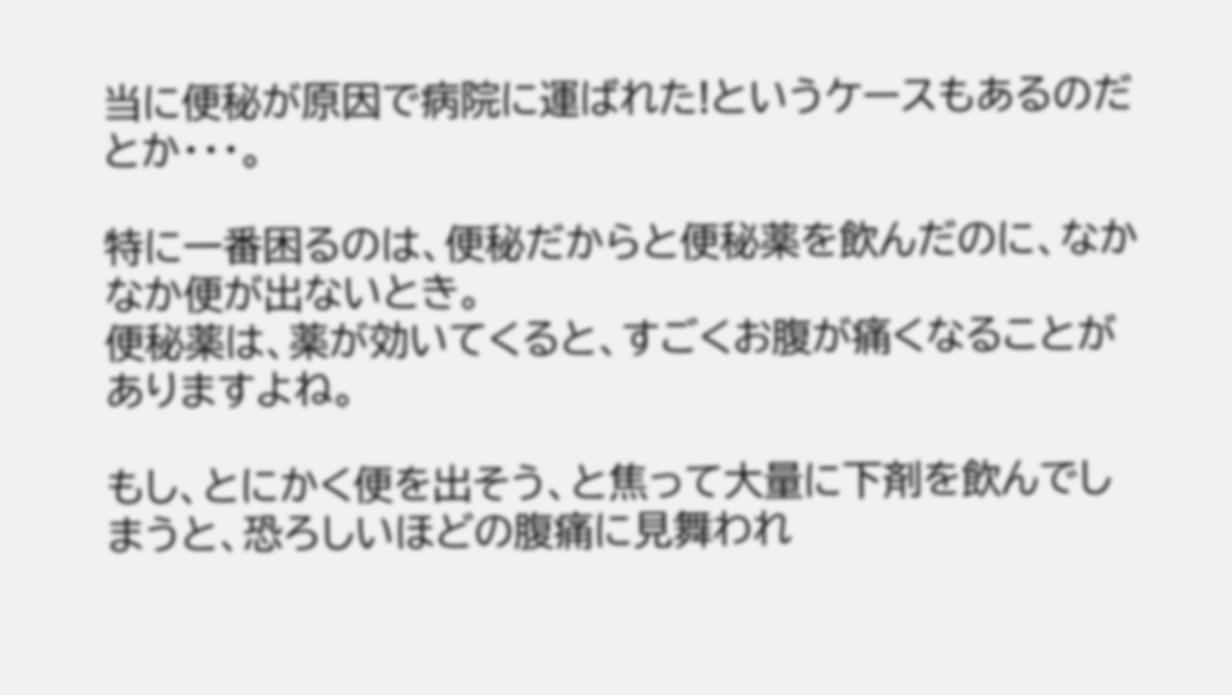当に便秘が原因で病院に運ばれた!というケースもあるのだとか・・・。

特に一番困るのは、便秘だからと便秘薬を飲んだのに、なかなか便が出ないとき。
便秘薬は、薬が効いてくると、すごくお腹が痛くなることがありますよね。

もし、とにかく便を出そう、と焦って大量に下剤を飲んでしまうと、恐ろしいほどの腹痛に見舞われ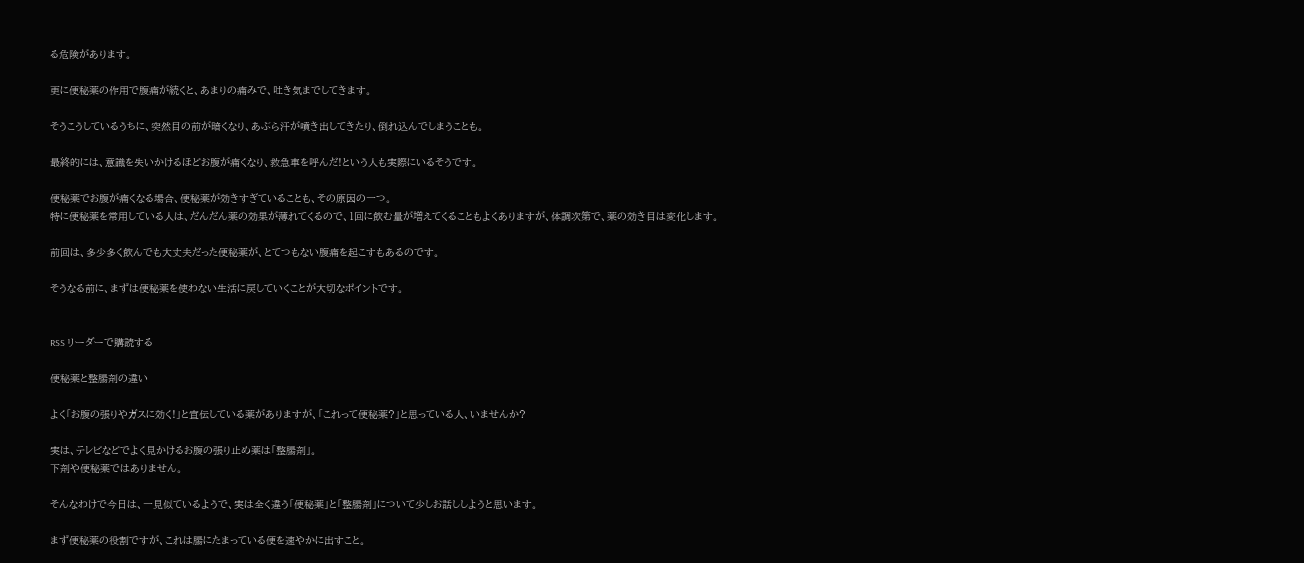る危険があります。

更に便秘薬の作用で腹痛が続くと、あまりの痛みで、吐き気までしてきます。

そうこうしているうちに、突然目の前が暗くなり、あぶら汗が噴き出してきたり、倒れ込んでしまうことも。

最終的には、意識を失いかけるほどお腹が痛くなり、救急車を呼んだ!という人も実際にいるそうです。

便秘薬でお腹が痛くなる場合、便秘薬が効きすぎていることも、その原因の一つ。
特に便秘薬を常用している人は、だんだん薬の効果が薄れてくるので、1回に飲む量が増えてくることもよくありますが、体調次第で、薬の効き目は変化します。

前回は、多少多く飲んでも大丈夫だった便秘薬が、とてつもない腹痛を起こすもあるのです。

そうなる前に、まずは便秘薬を使わない生活に戻していくことが大切なポイントです。


RSS リーダーで購読する

便秘薬と整腸剤の違い

よく「お腹の張りやガスに効く!」と宣伝している薬がありますが、「これって便秘薬?」と思っている人、いませんか?

実は、テレビなどでよく見かけるお腹の張り止め薬は「整腸剤」。
下剤や便秘薬ではありません。

そんなわけで今日は、一見似ているようで、実は全く違う「便秘薬」と「整腸剤」について少しお話ししようと思います。

まず便秘薬の役割ですが、これは腸にたまっている便を速やかに出すこと。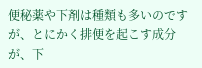便秘薬や下剤は種類も多いのですが、とにかく排便を起こす成分が、下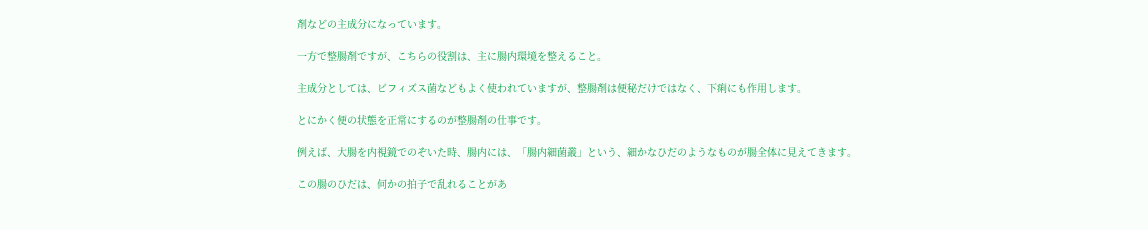剤などの主成分になっています。

一方で整腸剤ですが、こちらの役割は、主に腸内環境を整えること。

主成分としては、ビフィズス菌などもよく使われていますが、整腸剤は便秘だけではなく、下痢にも作用します。

とにかく便の状態を正常にするのが整腸剤の仕事です。

例えば、大腸を内視鏡でのぞいた時、腸内には、「腸内細菌叢」という、細かなひだのようなものが腸全体に見えてきます。

この腸のひだは、何かの拍子で乱れることがあ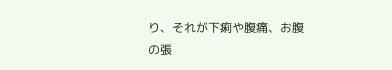り、それが下痢や腹痛、お腹の張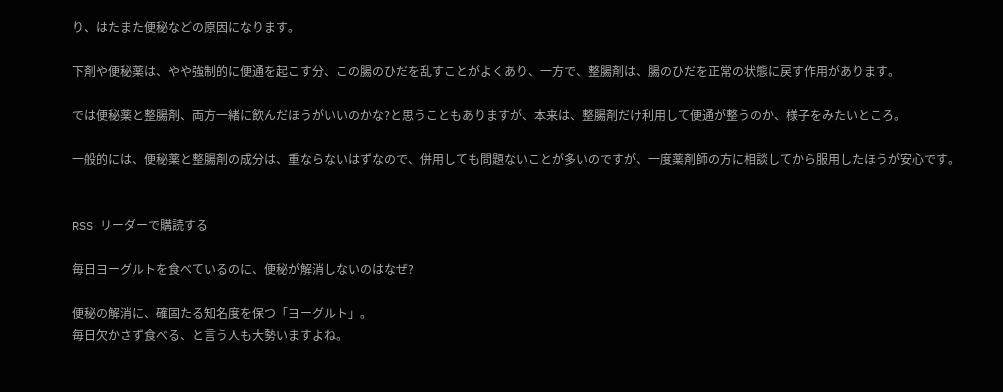り、はたまた便秘などの原因になります。

下剤や便秘薬は、やや強制的に便通を起こす分、この腸のひだを乱すことがよくあり、一方で、整腸剤は、腸のひだを正常の状態に戻す作用があります。

では便秘薬と整腸剤、両方一緒に飲んだほうがいいのかな?と思うこともありますが、本来は、整腸剤だけ利用して便通が整うのか、様子をみたいところ。

一般的には、便秘薬と整腸剤の成分は、重ならないはずなので、併用しても問題ないことが多いのですが、一度薬剤師の方に相談してから服用したほうが安心です。


RSS リーダーで購読する

毎日ヨーグルトを食べているのに、便秘が解消しないのはなぜ?

便秘の解消に、確固たる知名度を保つ「ヨーグルト」。
毎日欠かさず食べる、と言う人も大勢いますよね。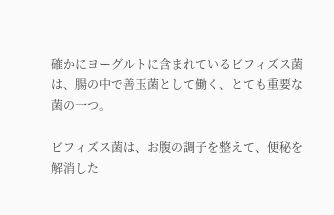確かにヨーグルトに含まれているビフィズス菌は、腸の中で善玉菌として働く、とても重要な菌の一つ。

ビフィズス菌は、お腹の調子を整えて、便秘を解消した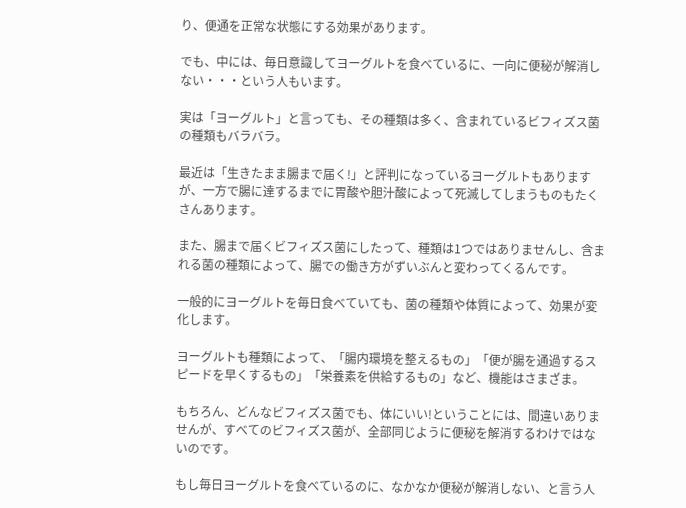り、便通を正常な状態にする効果があります。

でも、中には、毎日意識してヨーグルトを食べているに、一向に便秘が解消しない・・・という人もいます。

実は「ヨーグルト」と言っても、その種類は多く、含まれているビフィズス菌の種類もバラバラ。

最近は「生きたまま腸まで届く!」と評判になっているヨーグルトもありますが、一方で腸に達するまでに胃酸や胆汁酸によって死滅してしまうものもたくさんあります。

また、腸まで届くビフィズス菌にしたって、種類は1つではありませんし、含まれる菌の種類によって、腸での働き方がずいぶんと変わってくるんです。

一般的にヨーグルトを毎日食べていても、菌の種類や体質によって、効果が変化します。

ヨーグルトも種類によって、「腸内環境を整えるもの」「便が腸を通過するスピードを早くするもの」「栄養素を供給するもの」など、機能はさまざま。

もちろん、どんなビフィズス菌でも、体にいい!ということには、間違いありませんが、すべてのビフィズス菌が、全部同じように便秘を解消するわけではないのです。

もし毎日ヨーグルトを食べているのに、なかなか便秘が解消しない、と言う人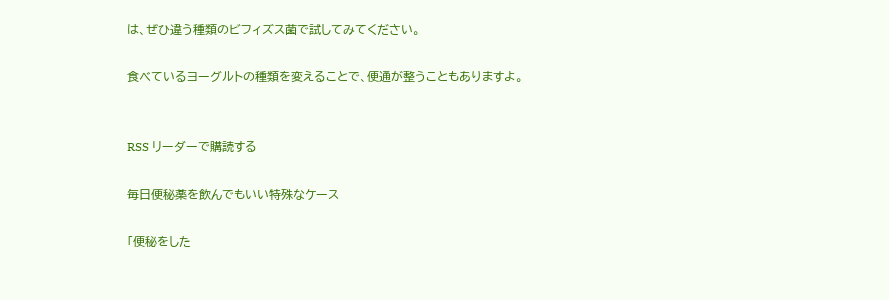は、ぜひ違う種類のビフィズス菌で試してみてください。

食べているヨーグルトの種類を変えることで、便通が整うこともありますよ。


RSS リーダーで購読する

毎日便秘薬を飲んでもいい特殊なケース

「便秘をした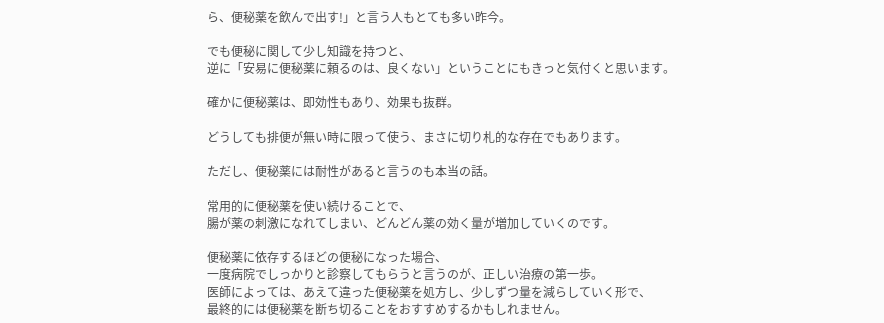ら、便秘薬を飲んで出す!」と言う人もとても多い昨今。

でも便秘に関して少し知識を持つと、
逆に「安易に便秘薬に頼るのは、良くない」ということにもきっと気付くと思います。

確かに便秘薬は、即効性もあり、効果も抜群。

どうしても排便が無い時に限って使う、まさに切り札的な存在でもあります。

ただし、便秘薬には耐性があると言うのも本当の話。

常用的に便秘薬を使い続けることで、
腸が薬の刺激になれてしまい、どんどん薬の効く量が増加していくのです。

便秘薬に依存するほどの便秘になった場合、
一度病院でしっかりと診察してもらうと言うのが、正しい治療の第一歩。
医師によっては、あえて違った便秘薬を処方し、少しずつ量を減らしていく形で、
最終的には便秘薬を断ち切ることをおすすめするかもしれません。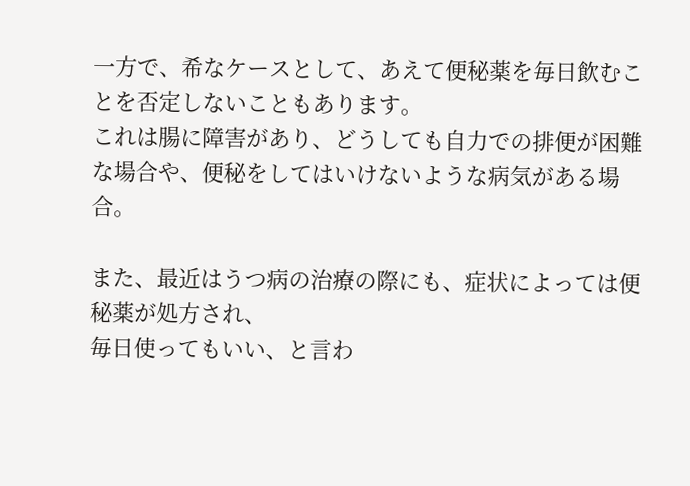一方で、希なケースとして、あえて便秘薬を毎日飲むことを否定しないこともあります。
これは腸に障害があり、どうしても自力での排便が困難な場合や、便秘をしてはいけないような病気がある場合。

また、最近はうつ病の治療の際にも、症状によっては便秘薬が処方され、
毎日使ってもいい、と言わ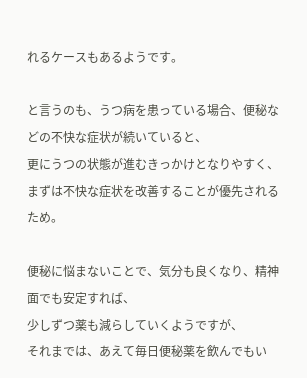れるケースもあるようです。

と言うのも、うつ病を患っている場合、便秘などの不快な症状が続いていると、
更にうつの状態が進むきっかけとなりやすく、
まずは不快な症状を改善することが優先されるため。

便秘に悩まないことで、気分も良くなり、精神面でも安定すれば、
少しずつ薬も減らしていくようですが、
それまでは、あえて毎日便秘薬を飲んでもい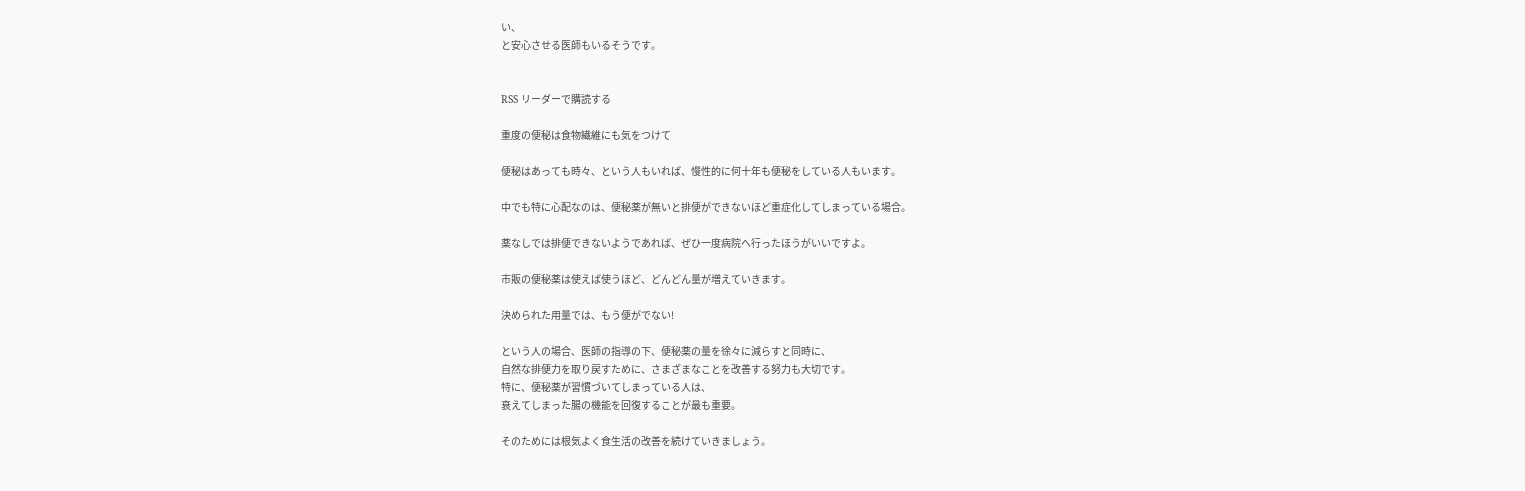い、
と安心させる医師もいるそうです。


RSS リーダーで購読する

重度の便秘は食物繊維にも気をつけて

便秘はあっても時々、という人もいれば、慢性的に何十年も便秘をしている人もいます。

中でも特に心配なのは、便秘薬が無いと排便ができないほど重症化してしまっている場合。

薬なしでは排便できないようであれば、ぜひ一度病院へ行ったほうがいいですよ。

市販の便秘薬は使えば使うほど、どんどん量が増えていきます。

決められた用量では、もう便がでない!

という人の場合、医師の指導の下、便秘薬の量を徐々に減らすと同時に、
自然な排便力を取り戻すために、さまざまなことを改善する努力も大切です。
特に、便秘薬が習慣づいてしまっている人は、
衰えてしまった腸の機能を回復することが最も重要。

そのためには根気よく食生活の改善を続けていきましょう。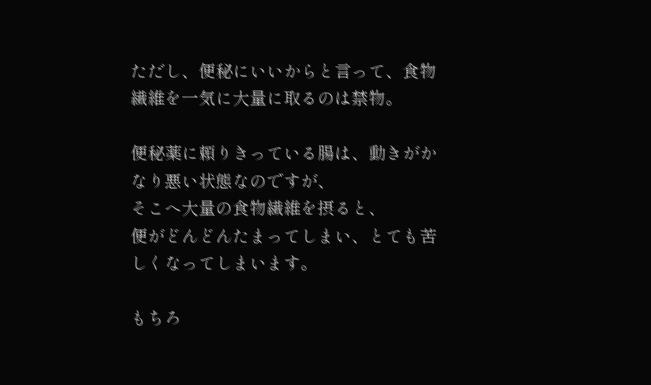ただし、便秘にいいからと言って、食物繊維を一気に大量に取るのは禁物。

便秘薬に頼りきっている腸は、動きがかなり悪い状態なのですが、
そこへ大量の食物繊維を摂ると、
便がどんどんたまってしまい、とても苦しくなってしまいます。

もちろ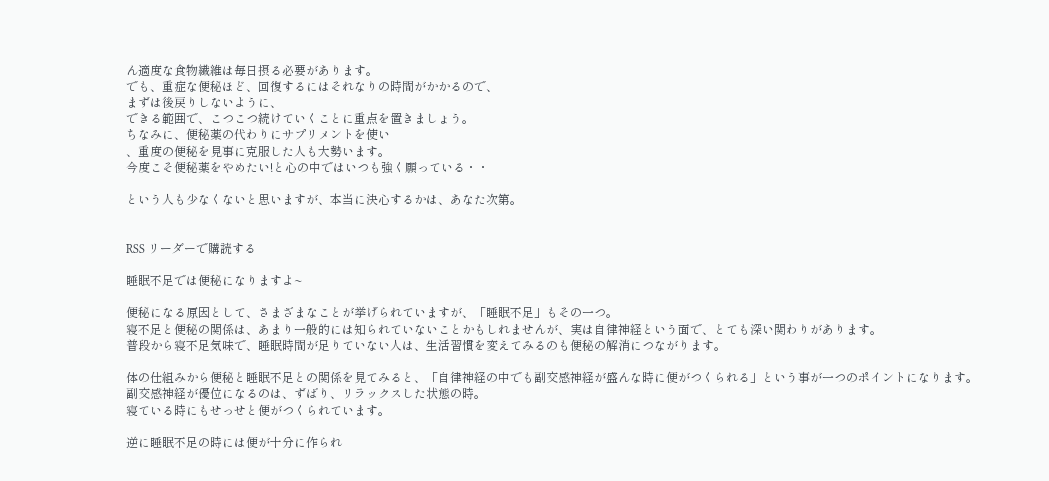ん適度な食物繊維は毎日摂る必要があります。
でも、重症な便秘ほど、回復するにはそれなりの時間がかかるので、
まずは後戻りしないように、
できる範囲で、こつこつ続けていくことに重点を置きましょう。
ちなみに、便秘薬の代わりにサプリメントを使い
、重度の便秘を見事に克服した人も大勢います。
今度こそ便秘薬をやめたい!と心の中ではいつも強く願っている・・

という人も少なくないと思いますが、本当に決心するかは、あなた次第。


RSS リーダーで購読する

睡眠不足では便秘になりますよ~

便秘になる原因として、さまざまなことが挙げられていますが、「睡眠不足」もその一つ。
寝不足と便秘の関係は、あまり一般的には知られていないことかもしれませんが、実は自律神経という面で、とても深い関わりがあります。
普段から寝不足気味で、睡眠時間が足りていない人は、生活習慣を変えてみるのも便秘の解消につながります。

体の仕組みから便秘と睡眠不足との関係を見てみると、「自律神経の中でも副交感神経が盛んな時に便がつくられる」という事が一つのポイントになります。
副交感神経が優位になるのは、ずばり、リラックスした状態の時。
寝ている時にもせっせと便がつくられています。

逆に睡眠不足の時には便が十分に作られ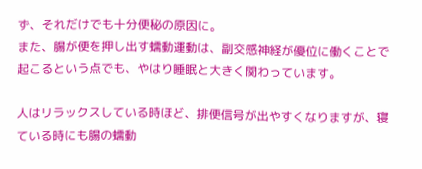ず、それだけでも十分便秘の原因に。
また、腸が便を押し出す蠕動運動は、副交感神経が優位に働くことで起こるという点でも、やはり睡眠と大きく関わっています。

人はリラックスしている時ほど、排便信号が出やすくなりますが、寝ている時にも腸の蠕動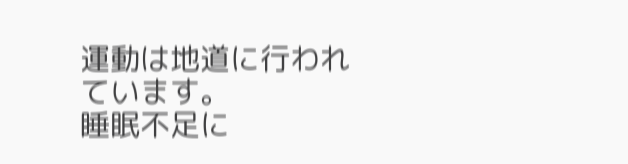運動は地道に行われています。
睡眠不足に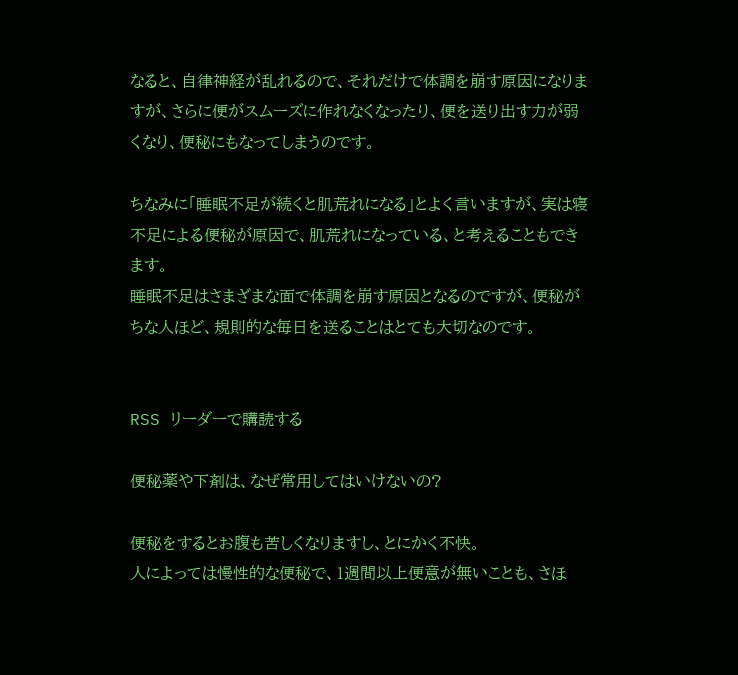なると、自律神経が乱れるので、それだけで体調を崩す原因になりますが、さらに便がスムーズに作れなくなったり、便を送り出す力が弱くなり、便秘にもなってしまうのです。

ちなみに「睡眠不足が続くと肌荒れになる」とよく言いますが、実は寝不足による便秘が原因で、肌荒れになっている、と考えることもできます。
睡眠不足はさまざまな面で体調を崩す原因となるのですが、便秘がちな人ほど、規則的な毎日を送ることはとても大切なのです。


RSS リーダーで購読する

便秘薬や下剤は、なぜ常用してはいけないの?

便秘をするとお腹も苦しくなりますし、とにかく不快。
人によっては慢性的な便秘で、1週間以上便意が無いことも、さほ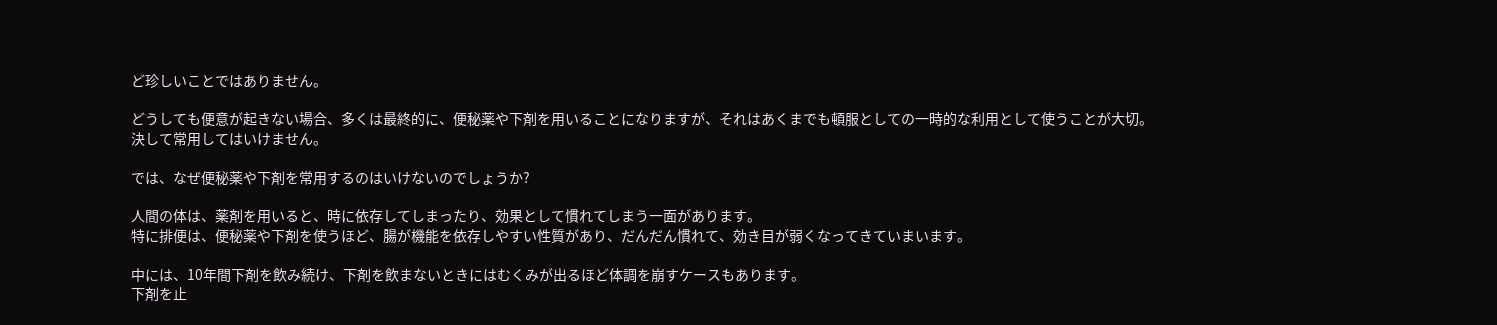ど珍しいことではありません。

どうしても便意が起きない場合、多くは最終的に、便秘薬や下剤を用いることになりますが、それはあくまでも頓服としての一時的な利用として使うことが大切。
決して常用してはいけません。

では、なぜ便秘薬や下剤を常用するのはいけないのでしょうか?

人間の体は、薬剤を用いると、時に依存してしまったり、効果として慣れてしまう一面があります。
特に排便は、便秘薬や下剤を使うほど、腸が機能を依存しやすい性質があり、だんだん慣れて、効き目が弱くなってきていまいます。

中には、10年間下剤を飲み続け、下剤を飲まないときにはむくみが出るほど体調を崩すケースもあります。
下剤を止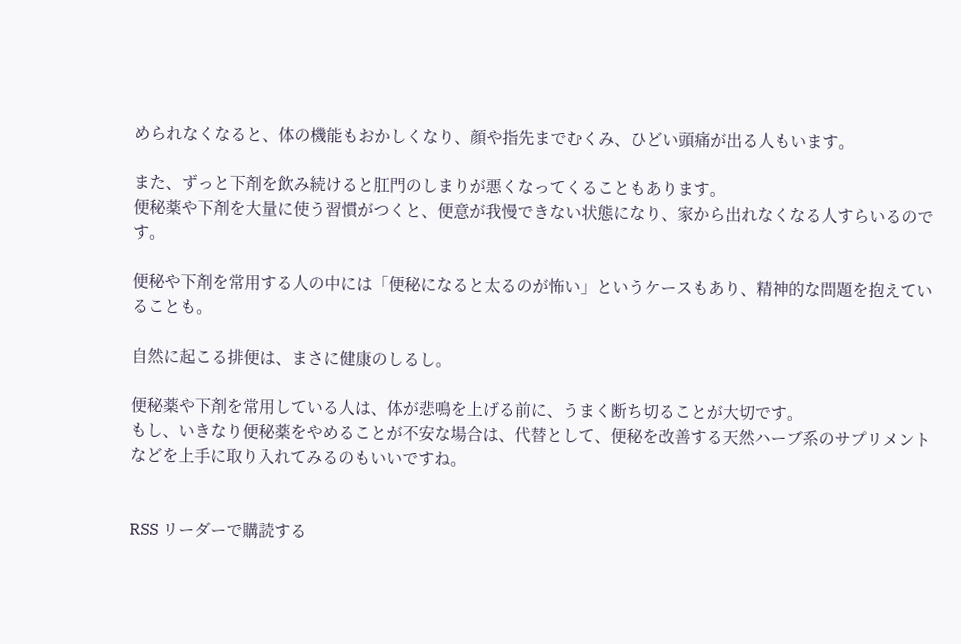められなくなると、体の機能もおかしくなり、顔や指先までむくみ、ひどい頭痛が出る人もいます。

また、ずっと下剤を飲み続けると肛門のしまりが悪くなってくることもあります。
便秘薬や下剤を大量に使う習慣がつくと、便意が我慢できない状態になり、家から出れなくなる人すらいるのです。

便秘や下剤を常用する人の中には「便秘になると太るのが怖い」というケースもあり、精神的な問題を抱えていることも。

自然に起こる排便は、まさに健康のしるし。

便秘薬や下剤を常用している人は、体が悲鳴を上げる前に、うまく断ち切ることが大切です。
もし、いきなり便秘薬をやめることが不安な場合は、代替として、便秘を改善する天然ハーブ系のサプリメントなどを上手に取り入れてみるのもいいですね。


RSS リーダーで購読する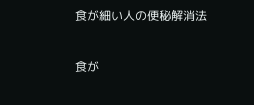食が細い人の便秘解消法

食が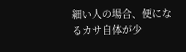細い人の場合、便になるカサ自体が少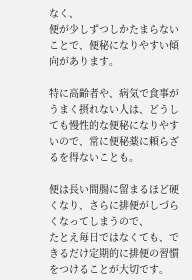なく、
便が少しずつしかたまらないことで、便秘になりやすい傾向があります。

特に高齢者や、病気で食事がうまく摂れない人は、どうしても慢性的な便秘になりやすいので、常に便秘薬に頼らざるを得ないことも。

便は長い間腸に留まるほど硬くなり、さらに排便がしづらくなってしまうので、
たとえ毎日ではなくても、できるだけ定期的に排便の習慣をつけることが大切です。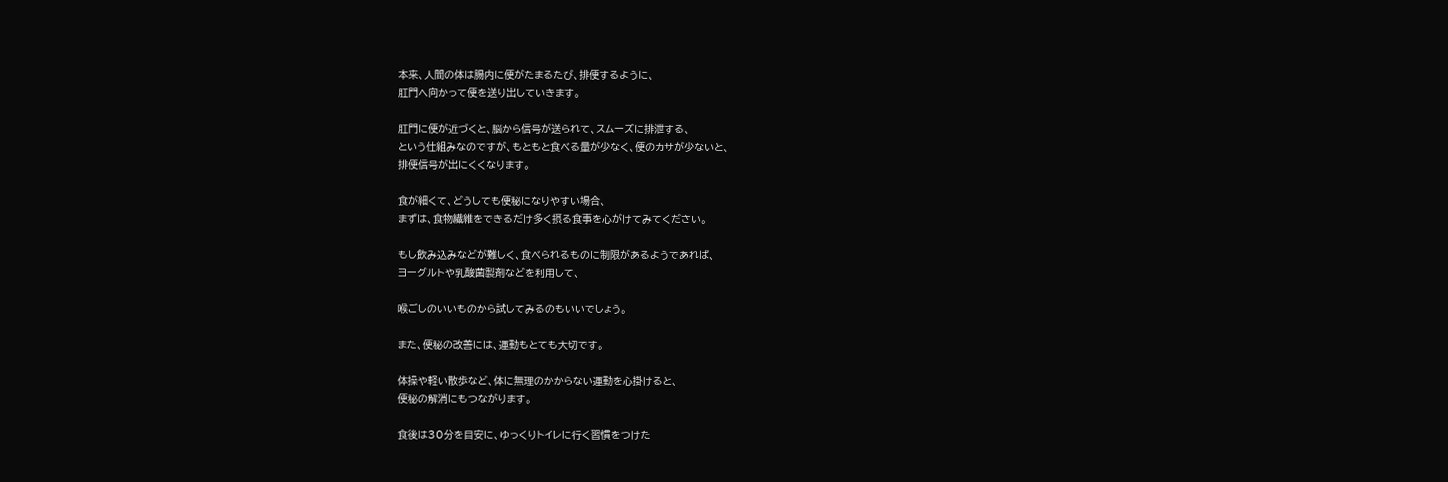本来、人間の体は腸内に便がたまるたび、排便するように、
肛門へ向かって便を送り出していきます。

肛門に便が近づくと、脳から信号が送られて、スムーズに排泄する、
という仕組みなのですが、もともと食べる量が少なく、便のカサが少ないと、
排便信号が出にくくなります。

食が細くて、どうしても便秘になりやすい場合、
まずは、食物繊維をできるだけ多く摂る食事を心がけてみてください。

もし飲み込みなどが難しく、食べられるものに制限があるようであれば、
ヨーグルトや乳酸菌製剤などを利用して、

喉ごしのいいものから試してみるのもいいでしょう。

また、便秘の改善には、運動もとても大切です。

体操や軽い散歩など、体に無理のかからない運動を心掛けると、
便秘の解消にもつながります。

食後は30分を目安に、ゆっくりトイレに行く習慣をつけた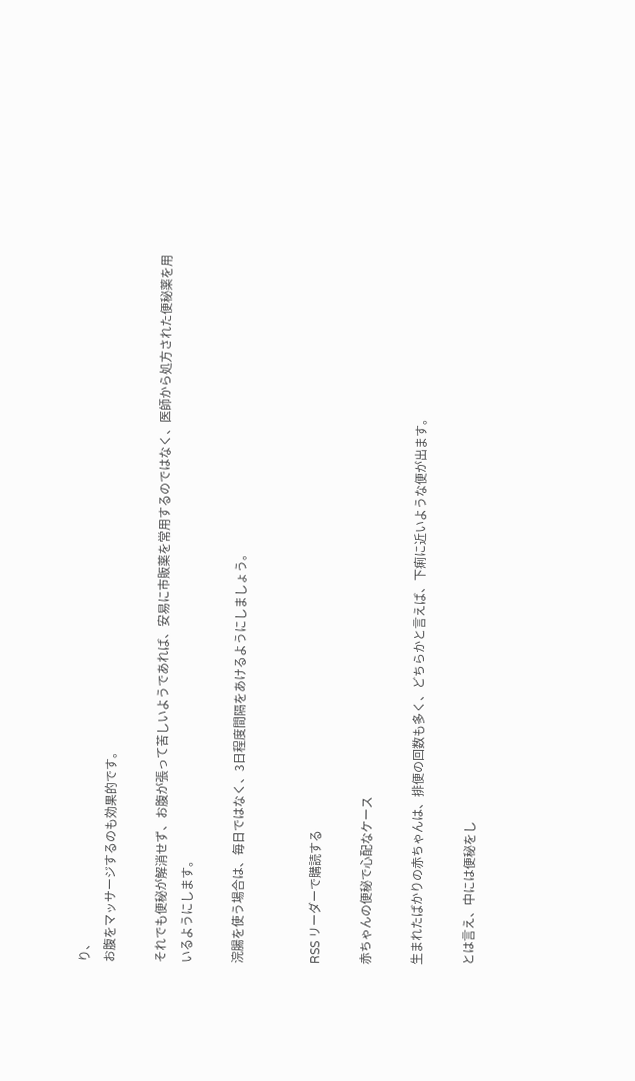り、
お腹をマッサージするのも効果的です。

それでも便秘が解消せず、お腹が張って苦しいようであれば、安易に市販薬を常用するのではなく、医師から処方された便秘薬を用いるようにします。

浣腸を使う場合は、毎日ではなく、3日程度間隔をあけるようにしましょう。


RSS リーダーで購読する

赤ちゃんの便秘で心配なケース

生まれたばかりの赤ちゃんは、排便の回数も多く、どちらかと言えば、下痢に近いような便が出ます。

とは言え、中には便秘をし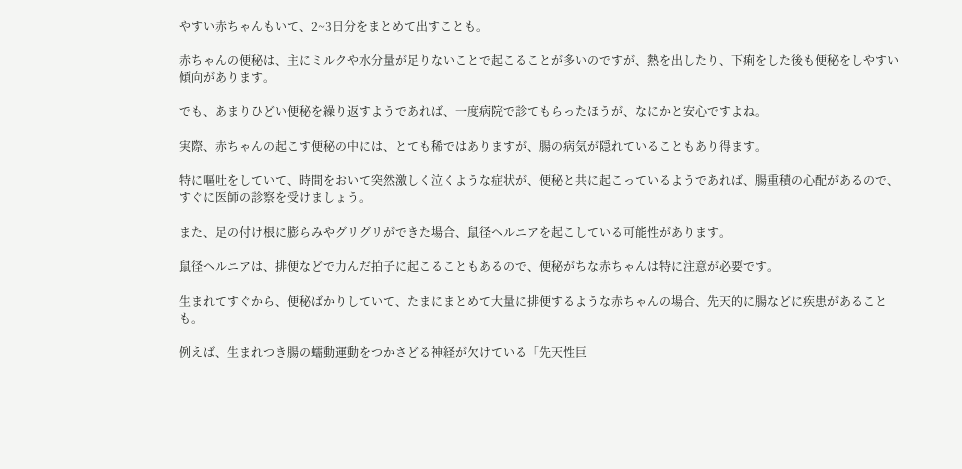やすい赤ちゃんもいて、2~3日分をまとめて出すことも。

赤ちゃんの便秘は、主にミルクや水分量が足りないことで起こることが多いのですが、熱を出したり、下痢をした後も便秘をしやすい傾向があります。

でも、あまりひどい便秘を繰り返すようであれば、一度病院で診てもらったほうが、なにかと安心ですよね。

実際、赤ちゃんの起こす便秘の中には、とても稀ではありますが、腸の病気が隠れていることもあり得ます。

特に嘔吐をしていて、時間をおいて突然激しく泣くような症状が、便秘と共に起こっているようであれば、腸重積の心配があるので、すぐに医師の診察を受けましょう。

また、足の付け根に膨らみやグリグリができた場合、鼠径ヘルニアを起こしている可能性があります。

鼠径ヘルニアは、排便などで力んだ拍子に起こることもあるので、便秘がちな赤ちゃんは特に注意が必要です。

生まれてすぐから、便秘ばかりしていて、たまにまとめて大量に排便するような赤ちゃんの場合、先天的に腸などに疾患があることも。

例えば、生まれつき腸の蠕動運動をつかさどる神経が欠けている「先天性巨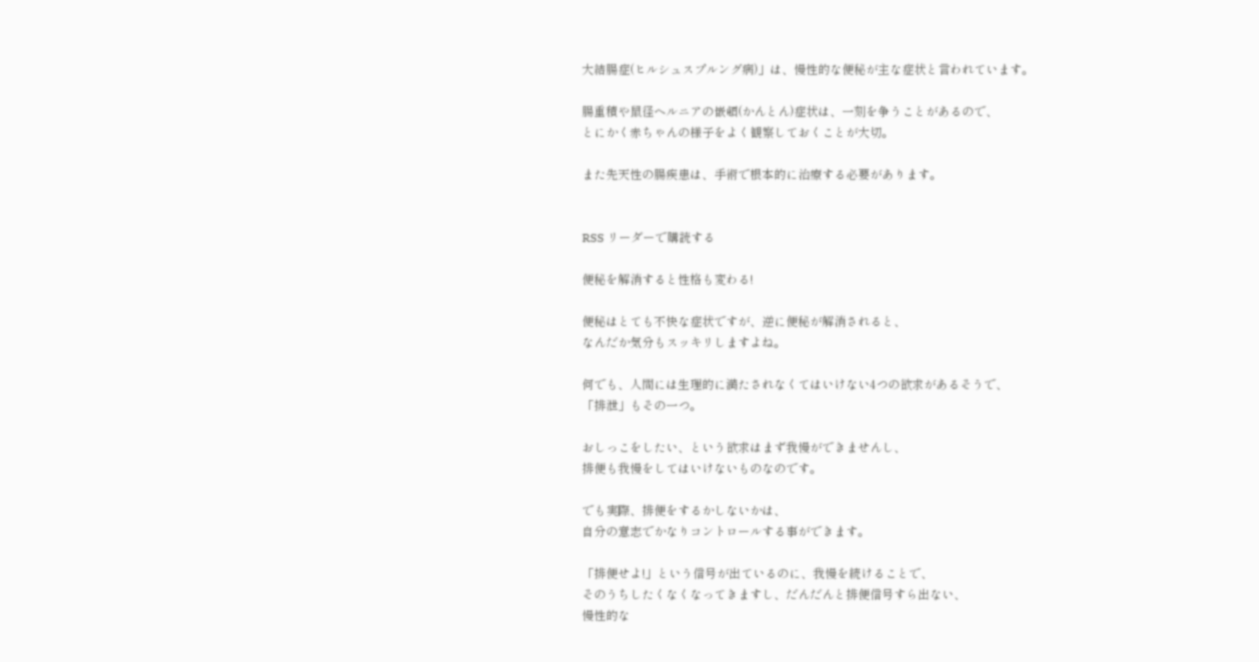大結腸症(ヒルシュスプルング病)」は、慢性的な便秘が主な症状と言われています。

腸重積や鼠径ヘルニアの嵌頓(かんとん)症状は、一刻を争うことがあるので、
とにかく赤ちゃんの様子をよく観察しておくことが大切。

また先天性の腸疾患は、手術で根本的に治療する必要があります。


RSS リーダーで購読する

便秘を解消すると性格も変わる!

便秘はとても不快な症状ですが、逆に便秘が解消されると、
なんだか気分もスッキリしますよね。

何でも、人間には生理的に満たされなくてはいけない4つの欲求があるそうで、
「排泄」もその一つ。

おしっこをしたい、という欲求はまず我慢ができませんし、
排便も我慢をしてはいけないものなのです。

でも実際、排便をするかしないかは、
自分の意志でかなりコントロールする事ができます。

「排便せよ!」という信号が出ているのに、我慢を続けることで、
そのうちしたくなくなってきますし、だんだんと排便信号すら出ない、
慢性的な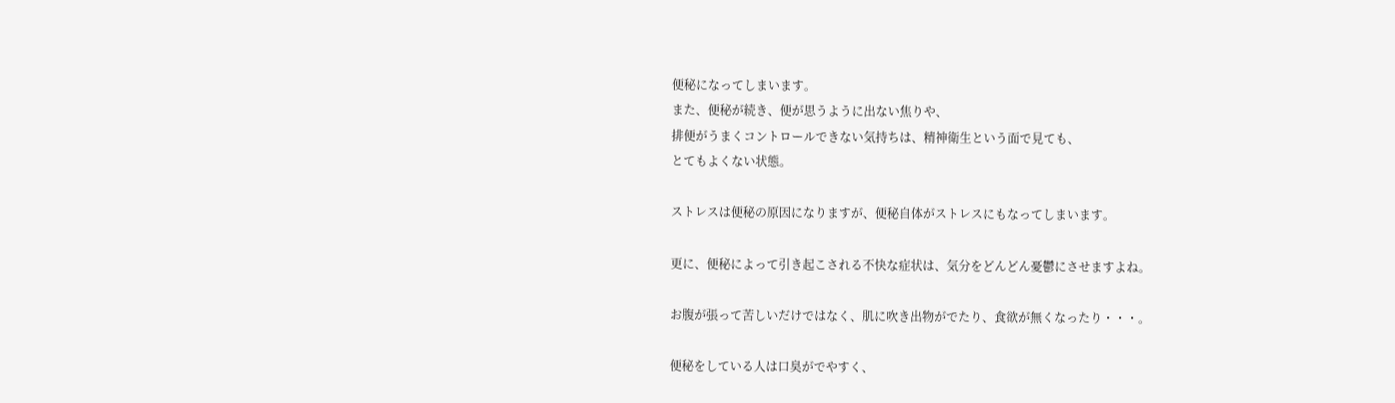便秘になってしまいます。
また、便秘が続き、便が思うように出ない焦りや、
排便がうまくコントロールできない気持ちは、精神衛生という面で見ても、
とてもよくない状態。

ストレスは便秘の原因になりますが、便秘自体がストレスにもなってしまいます。

更に、便秘によって引き起こされる不快な症状は、気分をどんどん憂鬱にさせますよね。

お腹が張って苦しいだけではなく、肌に吹き出物がでたり、食欲が無くなったり・・・。

便秘をしている人は口臭がでやすく、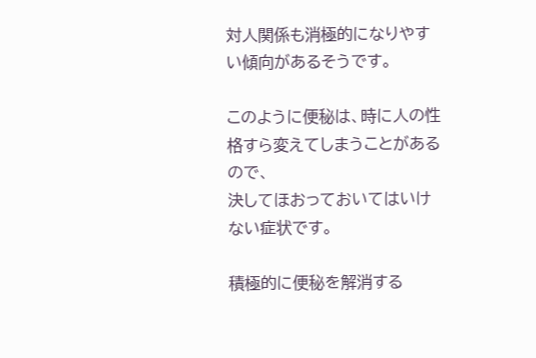対人関係も消極的になりやすい傾向があるそうです。

このように便秘は、時に人の性格すら変えてしまうことがあるので、
決してほおっておいてはいけない症状です。

積極的に便秘を解消する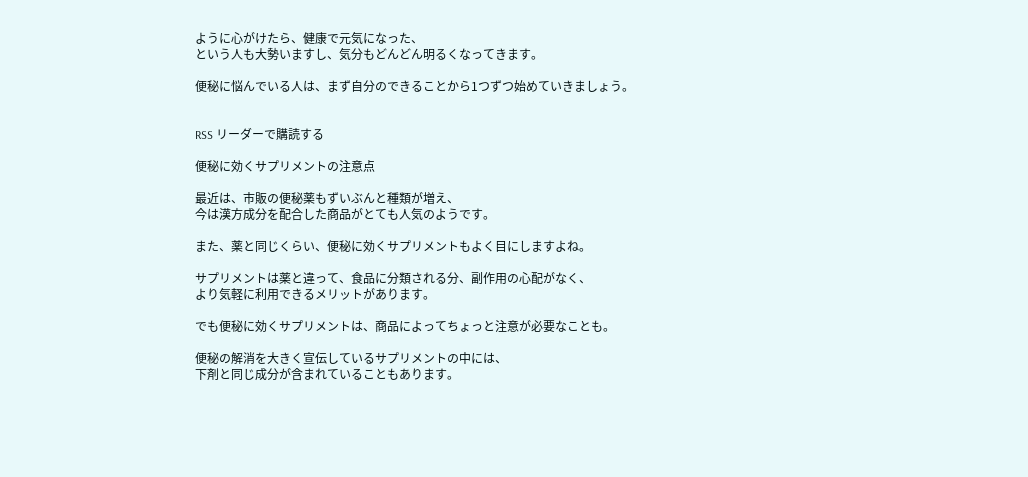ように心がけたら、健康で元気になった、
という人も大勢いますし、気分もどんどん明るくなってきます。

便秘に悩んでいる人は、まず自分のできることから1つずつ始めていきましょう。


RSS リーダーで購読する

便秘に効くサプリメントの注意点

最近は、市販の便秘薬もずいぶんと種類が増え、
今は漢方成分を配合した商品がとても人気のようです。

また、薬と同じくらい、便秘に効くサプリメントもよく目にしますよね。

サプリメントは薬と違って、食品に分類される分、副作用の心配がなく、
より気軽に利用できるメリットがあります。

でも便秘に効くサプリメントは、商品によってちょっと注意が必要なことも。

便秘の解消を大きく宣伝しているサプリメントの中には、
下剤と同じ成分が含まれていることもあります。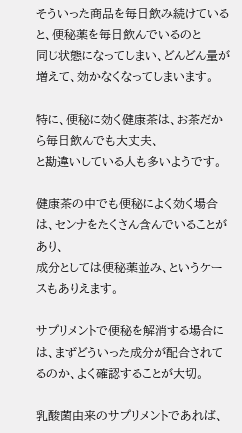そういった商品を毎日飲み続けていると、便秘薬を毎日飲んでいるのと
同じ状態になってしまい、どんどん量が増えて、効かなくなってしまいます。

特に、便秘に効く健康茶は、お茶だから毎日飲んでも大丈夫、
と勘違いしている人も多いようです。

健康茶の中でも便秘によく効く場合は、センナをたくさん含んでいることがあり、
成分としては便秘薬並み、というケースもありえます。

サプリメントで便秘を解消する場合には、まずどういった成分が配合されてるのか、よく確認することが大切。

乳酸菌由来のサプリメントであれば、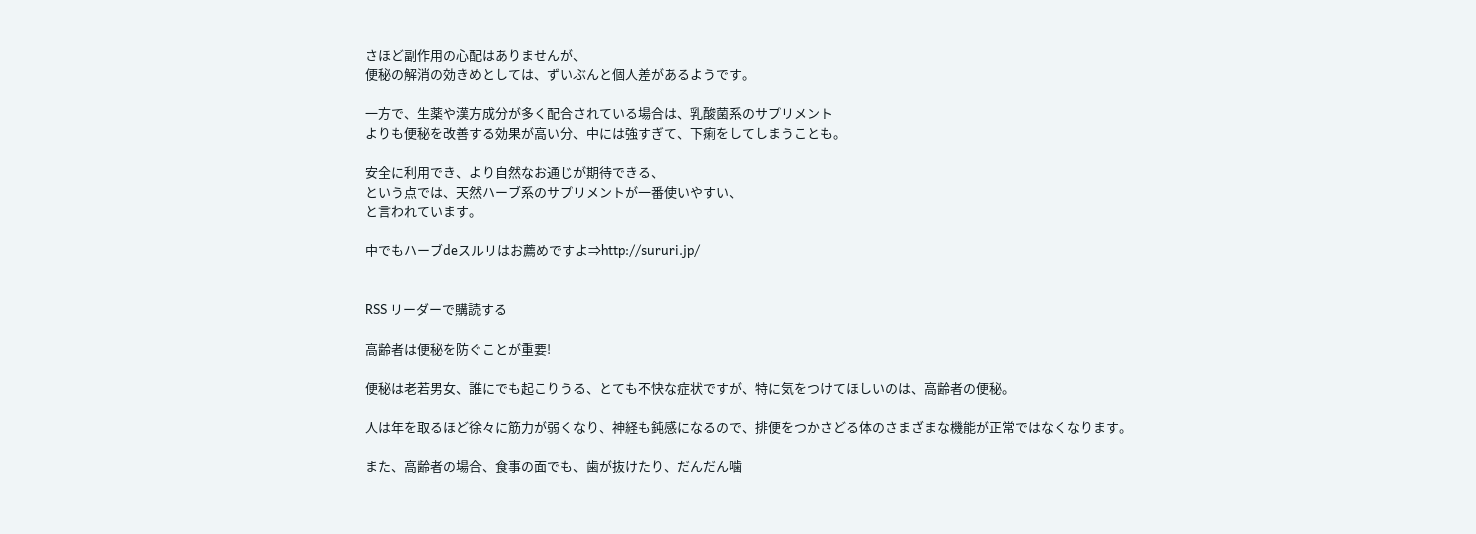さほど副作用の心配はありませんが、
便秘の解消の効きめとしては、ずいぶんと個人差があるようです。

一方で、生薬や漢方成分が多く配合されている場合は、乳酸菌系のサプリメント
よりも便秘を改善する効果が高い分、中には強すぎて、下痢をしてしまうことも。

安全に利用でき、より自然なお通じが期待できる、
という点では、天然ハーブ系のサプリメントが一番使いやすい、
と言われています。

中でもハーブdeスルリはお薦めですよ⇒http://sururi.jp/


RSS リーダーで購読する

高齢者は便秘を防ぐことが重要!

便秘は老若男女、誰にでも起こりうる、とても不快な症状ですが、特に気をつけてほしいのは、高齢者の便秘。

人は年を取るほど徐々に筋力が弱くなり、神経も鈍感になるので、排便をつかさどる体のさまざまな機能が正常ではなくなります。

また、高齢者の場合、食事の面でも、歯が抜けたり、だんだん噛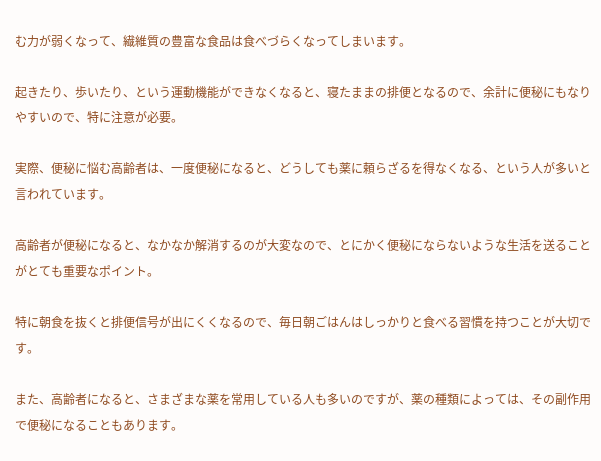む力が弱くなって、繊維質の豊富な食品は食べづらくなってしまいます。

起きたり、歩いたり、という運動機能ができなくなると、寝たままの排便となるので、余計に便秘にもなりやすいので、特に注意が必要。

実際、便秘に悩む高齢者は、一度便秘になると、どうしても薬に頼らざるを得なくなる、という人が多いと言われています。

高齢者が便秘になると、なかなか解消するのが大変なので、とにかく便秘にならないような生活を送ることがとても重要なポイント。

特に朝食を抜くと排便信号が出にくくなるので、毎日朝ごはんはしっかりと食べる習慣を持つことが大切です。

また、高齢者になると、さまざまな薬を常用している人も多いのですが、薬の種類によっては、その副作用で便秘になることもあります。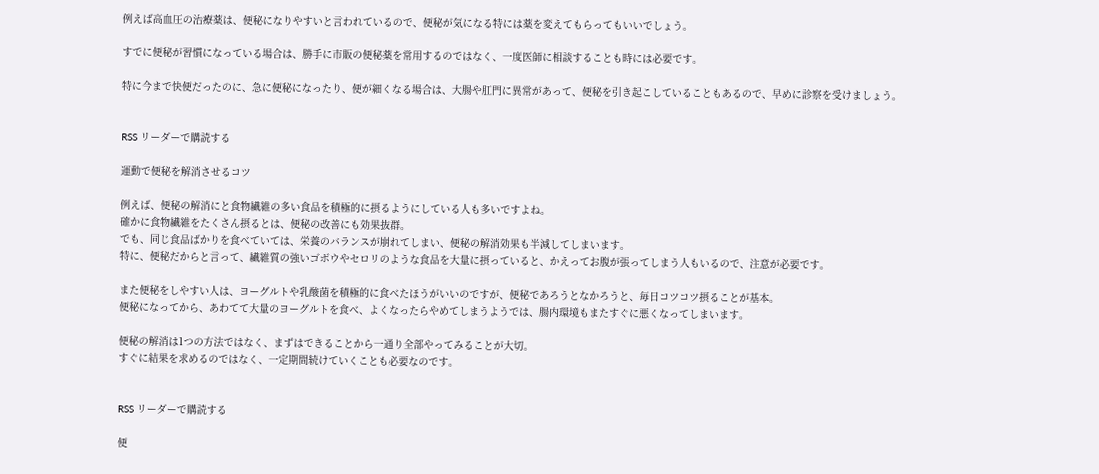例えば高血圧の治療薬は、便秘になりやすいと言われているので、便秘が気になる特には薬を変えてもらってもいいでしょう。

すでに便秘が習慣になっている場合は、勝手に市販の便秘薬を常用するのではなく、一度医師に相談することも時には必要です。

特に今まで快便だったのに、急に便秘になったり、便が細くなる場合は、大腸や肛門に異常があって、便秘を引き起こしていることもあるので、早めに診察を受けましょう。


RSS リーダーで購読する

運動で便秘を解消させるコツ

例えば、便秘の解消にと食物繊維の多い食品を積極的に摂るようにしている人も多いですよね。
確かに食物繊維をたくさん摂るとは、便秘の改善にも効果抜群。
でも、同じ食品ばかりを食べていては、栄養のバランスが崩れてしまい、便秘の解消効果も半減してしまいます。
特に、便秘だからと言って、繊維質の強いゴボウやセロリのような食品を大量に摂っていると、かえってお腹が張ってしまう人もいるので、注意が必要です。

また便秘をしやすい人は、ヨーグルトや乳酸菌を積極的に食べたほうがいいのですが、便秘であろうとなかろうと、毎日コツコツ摂ることが基本。
便秘になってから、あわてて大量のヨーグルトを食べ、よくなったらやめてしまうようでは、腸内環境もまたすぐに悪くなってしまいます。

便秘の解消は1つの方法ではなく、まずはできることから一通り全部やってみることが大切。
すぐに結果を求めるのではなく、一定期間続けていくことも必要なのです。


RSS リーダーで購読する

便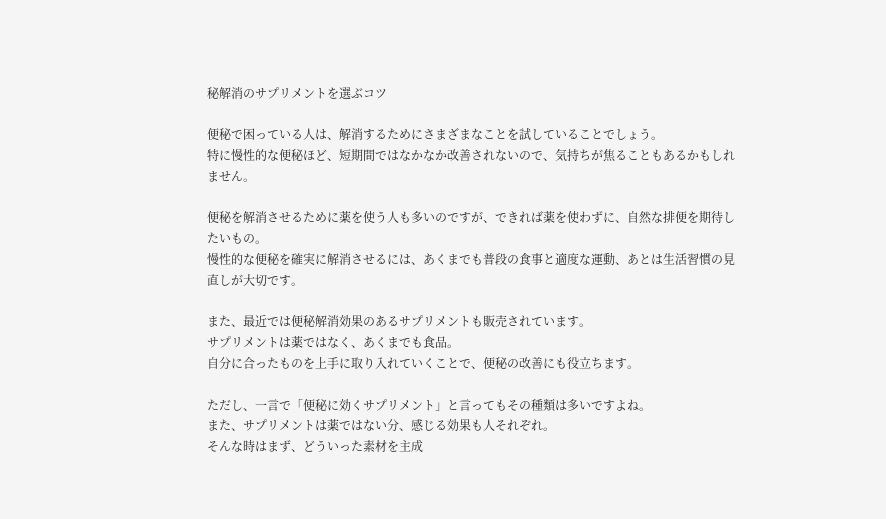秘解消のサプリメントを選ぶコツ

便秘で困っている人は、解消するためにさまざまなことを試していることでしょう。
特に慢性的な便秘ほど、短期間ではなかなか改善されないので、気持ちが焦ることもあるかもしれません。

便秘を解消させるために薬を使う人も多いのですが、できれば薬を使わずに、自然な排便を期待したいもの。
慢性的な便秘を確実に解消させるには、あくまでも普段の食事と適度な運動、あとは生活習慣の見直しが大切です。

また、最近では便秘解消効果のあるサプリメントも販売されています。
サプリメントは薬ではなく、あくまでも食品。
自分に合ったものを上手に取り入れていくことで、便秘の改善にも役立ちます。

ただし、一言で「便秘に効くサプリメント」と言ってもその種類は多いですよね。
また、サプリメントは薬ではない分、感じる効果も人それぞれ。
そんな時はまず、どういった素材を主成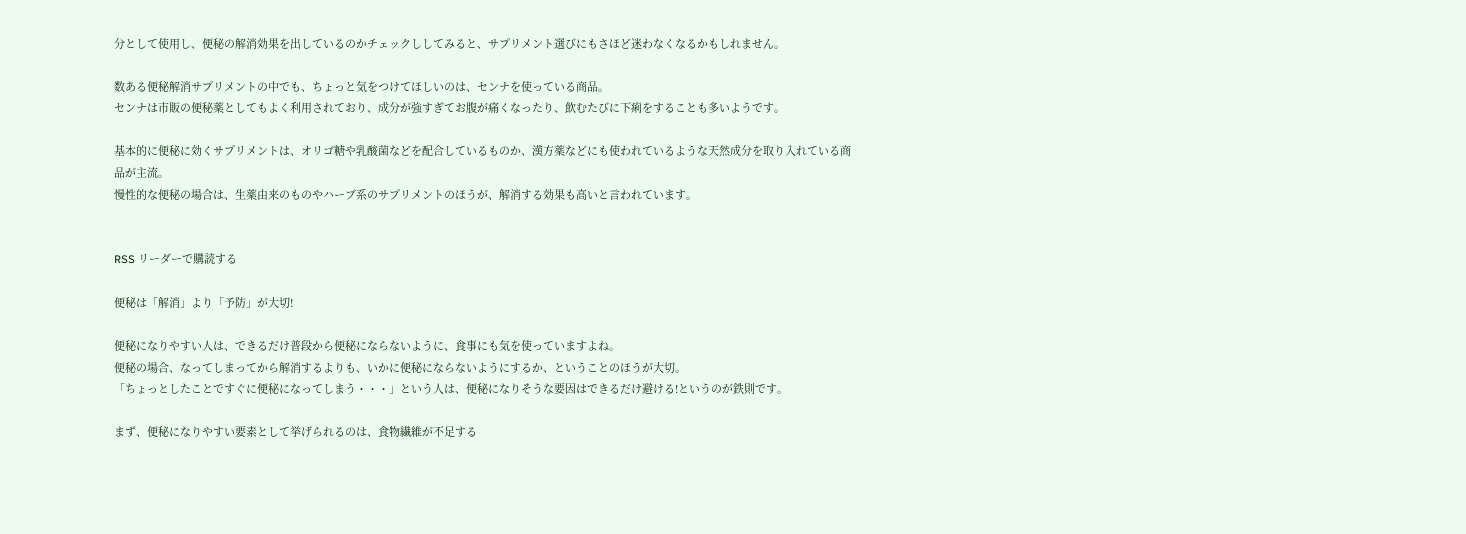分として使用し、便秘の解消効果を出しているのかチェックししてみると、サプリメント選びにもさほど迷わなくなるかもしれません。

数ある便秘解消サプリメントの中でも、ちょっと気をつけてほしいのは、センナを使っている商品。
センナは市販の便秘薬としてもよく利用されており、成分が強すぎてお腹が痛くなったり、飲むたびに下痢をすることも多いようです。

基本的に便秘に効くサプリメントは、オリゴ糖や乳酸菌などを配合しているものか、漢方薬などにも使われているような天然成分を取り入れている商品が主流。
慢性的な便秘の場合は、生薬由来のものやハーブ系のサプリメントのほうが、解消する効果も高いと言われています。


RSS リーダーで購読する

便秘は「解消」より「予防」が大切!

便秘になりやすい人は、できるだけ普段から便秘にならないように、食事にも気を使っていますよね。
便秘の場合、なってしまってから解消するよりも、いかに便秘にならないようにするか、ということのほうが大切。
「ちょっとしたことですぐに便秘になってしまう・・・」という人は、便秘になりそうな要因はできるだけ避ける!というのが鉄則です。

まず、便秘になりやすい要素として挙げられるのは、食物繊維が不足する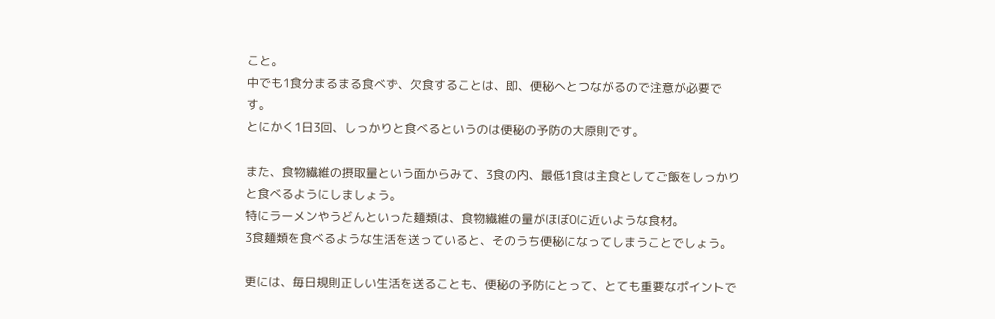こと。
中でも1食分まるまる食べず、欠食することは、即、便秘へとつながるので注意が必要です。
とにかく1日3回、しっかりと食べるというのは便秘の予防の大原則です。

また、食物繊維の摂取量という面からみて、3食の内、最低1食は主食としてご飯をしっかりと食べるようにしましょう。
特にラーメンやうどんといった麺類は、食物繊維の量がほぼ0に近いような食材。
3食麺類を食べるような生活を送っていると、そのうち便秘になってしまうことでしょう。

更には、毎日規則正しい生活を送ることも、便秘の予防にとって、とても重要なポイントで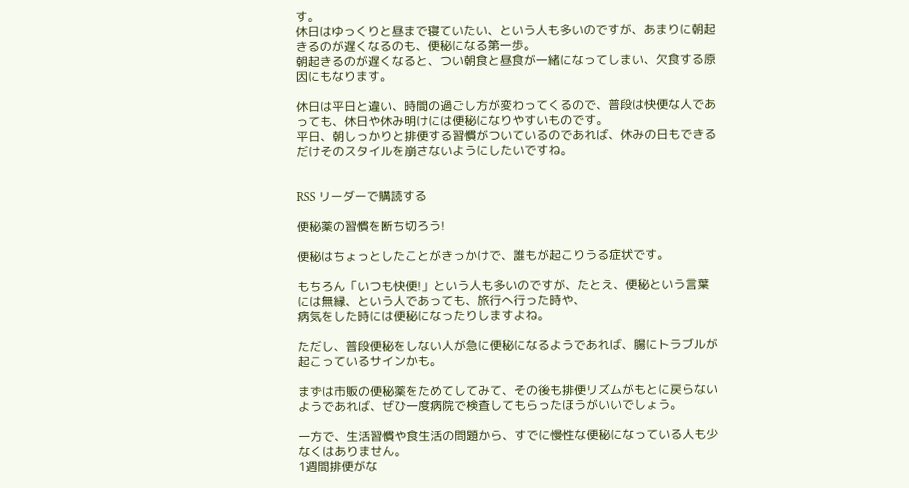す。
休日はゆっくりと昼まで寝ていたい、という人も多いのですが、あまりに朝起きるのが遅くなるのも、便秘になる第一歩。
朝起きるのが遅くなると、つい朝食と昼食が一緒になってしまい、欠食する原因にもなります。

休日は平日と違い、時間の過ごし方が変わってくるので、普段は快便な人であっても、休日や休み明けには便秘になりやすいものです。
平日、朝しっかりと排便する習慣がついているのであれば、休みの日もできるだけそのスタイルを崩さないようにしたいですね。


RSS リーダーで購読する

便秘薬の習慣を断ち切ろう!

便秘はちょっとしたことがきっかけで、誰もが起こりうる症状です。

もちろん「いつも快便!」という人も多いのですが、たとえ、便秘という言葉には無縁、という人であっても、旅行へ行った時や、
病気をした時には便秘になったりしますよね。

ただし、普段便秘をしない人が急に便秘になるようであれば、腸にトラブルが起こっているサインかも。

まずは市販の便秘薬をためてしてみて、その後も排便リズムがもとに戻らないようであれば、ぜひ一度病院で検査してもらったほうがいいでしょう。

一方で、生活習慣や食生活の問題から、すでに慢性な便秘になっている人も少なくはありません。
1週間排便がな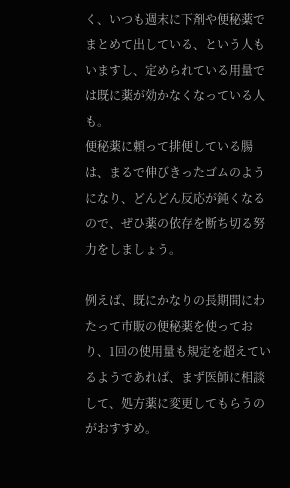く、いつも週末に下剤や便秘薬でまとめて出している、という人もいますし、定められている用量では既に薬が効かなくなっている人も。
便秘薬に頼って排便している腸は、まるで伸びきったゴムのようになり、どんどん反応が鈍くなるので、ぜひ薬の依存を断ち切る努力をしましょう。

例えば、既にかなりの長期間にわたって市販の便秘薬を使っており、1回の使用量も規定を超えているようであれば、まず医師に相談して、処方薬に変更してもらうのがおすすめ。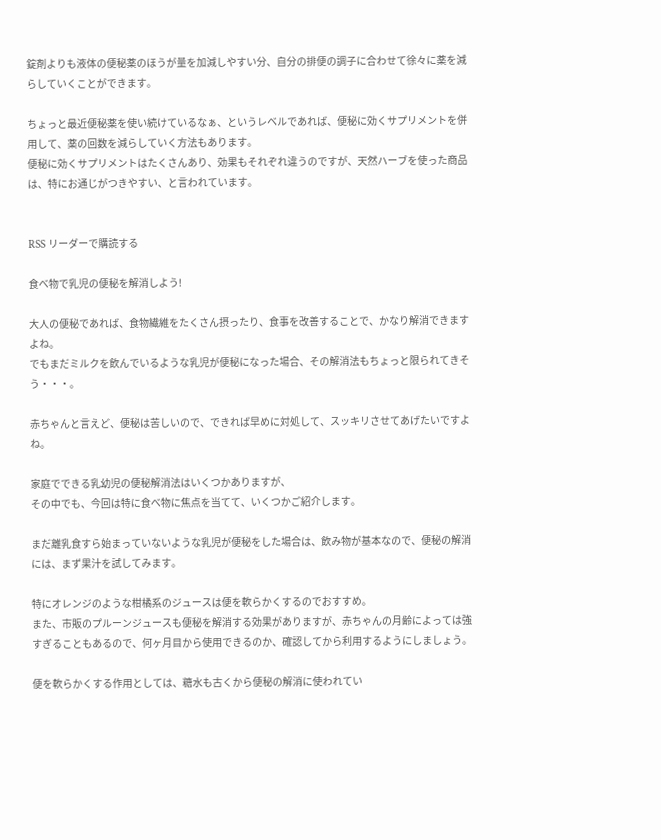錠剤よりも液体の便秘薬のほうが量を加減しやすい分、自分の排便の調子に合わせて徐々に薬を減らしていくことができます。

ちょっと最近便秘薬を使い続けているなぁ、というレベルであれば、便秘に効くサプリメントを併用して、薬の回数を減らしていく方法もあります。
便秘に効くサプリメントはたくさんあり、効果もそれぞれ違うのですが、天然ハーブを使った商品は、特にお通じがつきやすい、と言われています。


RSS リーダーで購読する

食べ物で乳児の便秘を解消しよう!

大人の便秘であれば、食物繊維をたくさん摂ったり、食事を改善することで、かなり解消できますよね。
でもまだミルクを飲んでいるような乳児が便秘になった場合、その解消法もちょっと限られてきそう・・・。

赤ちゃんと言えど、便秘は苦しいので、できれば早めに対処して、スッキリさせてあげたいですよね。

家庭でできる乳幼児の便秘解消法はいくつかありますが、
その中でも、今回は特に食べ物に焦点を当てて、いくつかご紹介します。

まだ離乳食すら始まっていないような乳児が便秘をした場合は、飲み物が基本なので、便秘の解消には、まず果汁を試してみます。

特にオレンジのような柑橘系のジュースは便を軟らかくするのでおすすめ。
また、市販のプルーンジュースも便秘を解消する効果がありますが、赤ちゃんの月齢によっては強すぎることもあるので、何ヶ月目から使用できるのか、確認してから利用するようにしましょう。

便を軟らかくする作用としては、糖水も古くから便秘の解消に使われてい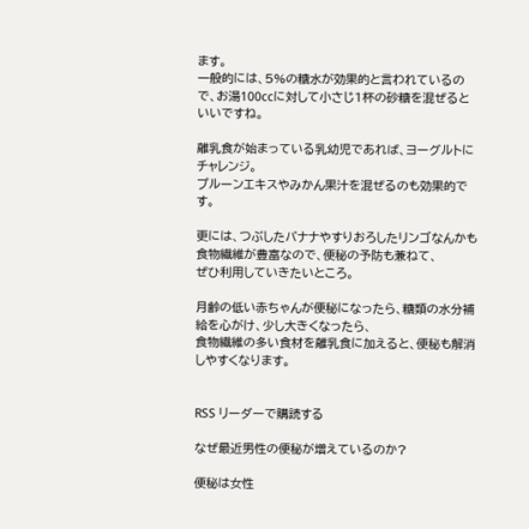ます。
一般的には、5%の糖水が効果的と言われているので、お湯100ccに対して小さじ1杯の砂糖を混ぜるといいですね。

離乳食が始まっている乳幼児であれば、ヨーグルトにチャレンジ。
プルーンエキスやみかん果汁を混ぜるのも効果的です。

更には、つぶしたバナナやすりおろしたリンゴなんかも食物繊維が豊富なので、便秘の予防も兼ねて、
ぜひ利用していきたいところ。

月齢の低い赤ちゃんが便秘になったら、糖類の水分補給を心がけ、少し大きくなったら、
食物繊維の多い食材を離乳食に加えると、便秘も解消しやすくなります。


RSS リーダーで購読する

なぜ最近男性の便秘が増えているのか?

便秘は女性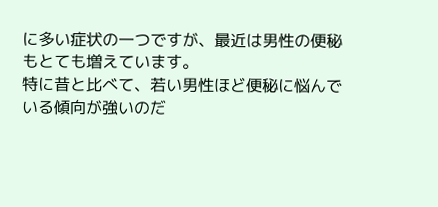に多い症状の一つですが、最近は男性の便秘もとても増えています。
特に昔と比べて、若い男性ほど便秘に悩んでいる傾向が強いのだ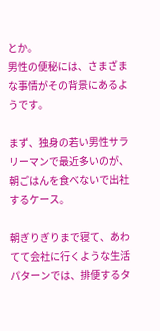とか。
男性の便秘には、さまざまな事情がその背景にあるようです。

まず、独身の若い男性サラリーマンで最近多いのが、朝ごはんを食べないで出社するケース。

朝ぎりぎりまで寝て、あわてて会社に行くような生活パターンでは、排便するタ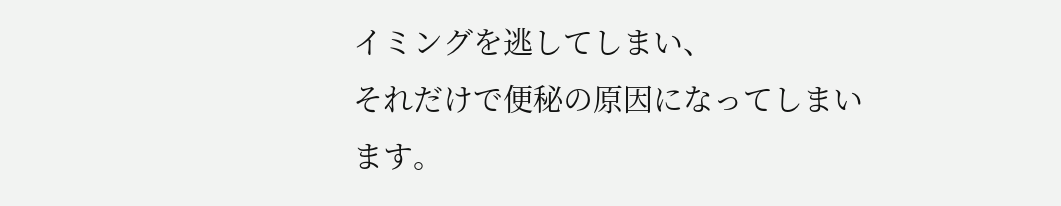イミングを逃してしまい、
それだけで便秘の原因になってしまいます。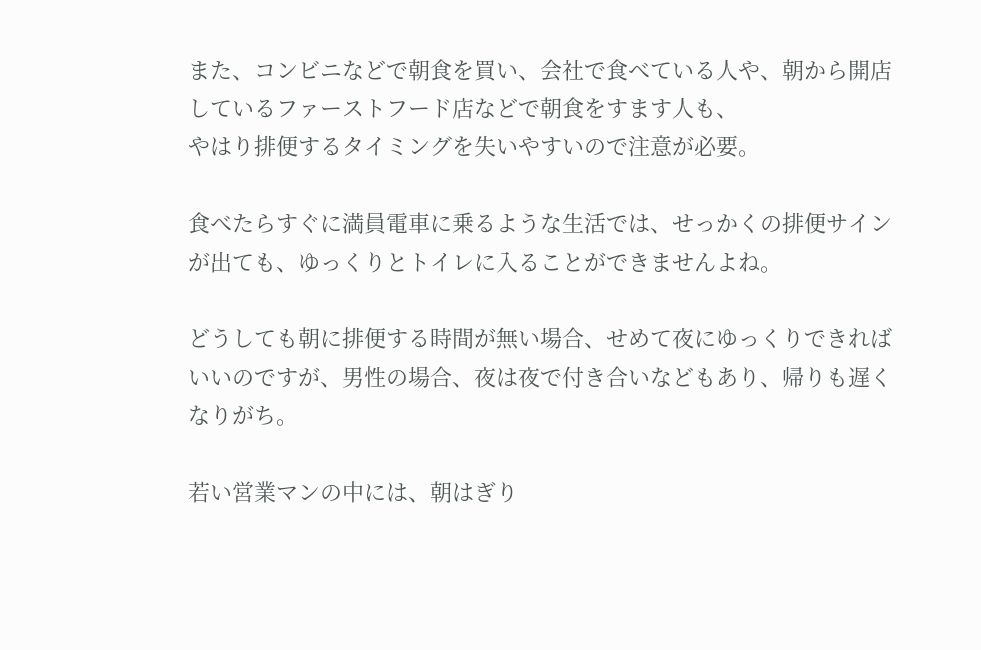また、コンビニなどで朝食を買い、会社で食べている人や、朝から開店しているファーストフード店などで朝食をすます人も、
やはり排便するタイミングを失いやすいので注意が必要。

食べたらすぐに満員電車に乗るような生活では、せっかくの排便サインが出ても、ゆっくりとトイレに入ることができませんよね。

どうしても朝に排便する時間が無い場合、せめて夜にゆっくりできればいいのですが、男性の場合、夜は夜で付き合いなどもあり、帰りも遅くなりがち。

若い営業マンの中には、朝はぎり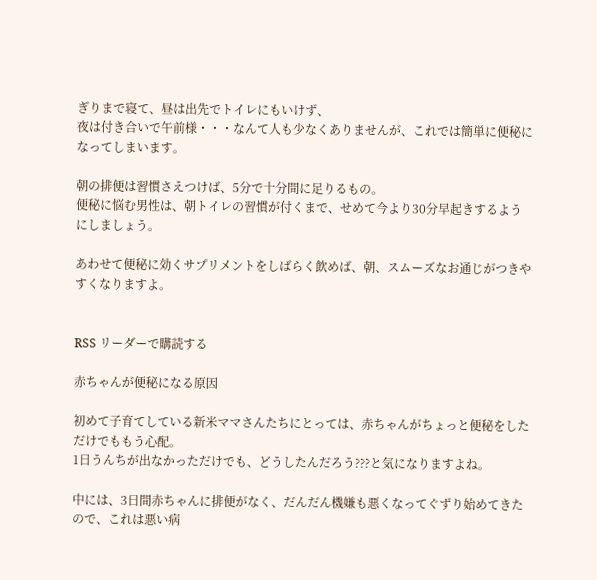ぎりまで寝て、昼は出先でトイレにもいけず、
夜は付き合いで午前様・・・なんて人も少なくありませんが、これでは簡単に便秘になってしまいます。

朝の排便は習慣さえつけば、5分で十分間に足りるもの。
便秘に悩む男性は、朝トイレの習慣が付くまで、せめて今より30分早起きするようにしましょう。

あわせて便秘に効くサプリメントをしばらく飲めば、朝、スムーズなお通じがつきやすくなりますよ。


RSS リーダーで購読する

赤ちゃんが便秘になる原因

初めて子育てしている新米ママさんたちにとっては、赤ちゃんがちょっと便秘をしただけでももう心配。
1日うんちが出なかっただけでも、どうしたんだろう???と気になりますよね。

中には、3日間赤ちゃんに排便がなく、だんだん機嫌も悪くなってぐずり始めてきたので、これは悪い病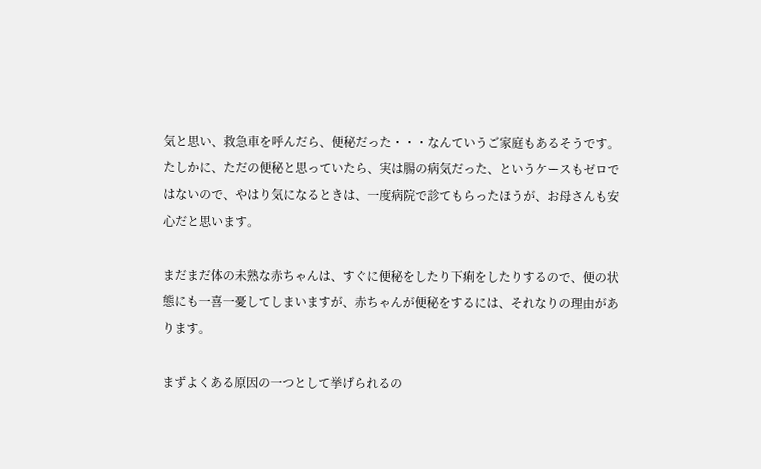気と思い、救急車を呼んだら、便秘だった・・・なんていうご家庭もあるそうです。
たしかに、ただの便秘と思っていたら、実は腸の病気だった、というケースもゼロではないので、やはり気になるときは、一度病院で診てもらったほうが、お母さんも安心だと思います。

まだまだ体の未熟な赤ちゃんは、すぐに便秘をしたり下痢をしたりするので、便の状態にも一喜一憂してしまいますが、赤ちゃんが便秘をするには、それなりの理由があります。

まずよくある原因の一つとして挙げられるの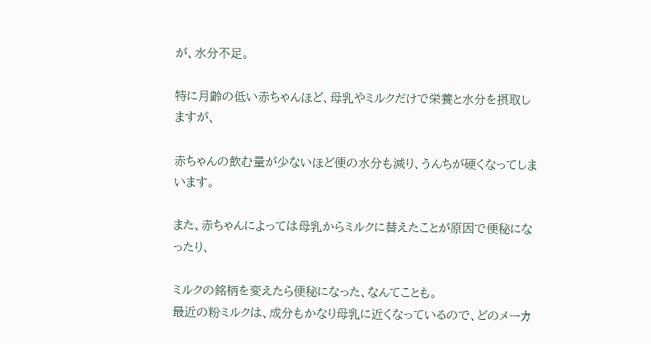が、水分不足。

特に月齢の低い赤ちゃんほど、母乳やミルクだけで栄養と水分を摂取しますが、

赤ちゃんの飲む量が少ないほど便の水分も減り、うんちが硬くなってしまいます。

また、赤ちゃんによっては母乳からミルクに替えたことが原因で便秘になったり、

ミルクの銘柄を変えたら便秘になった、なんてことも。
最近の粉ミルクは、成分もかなり母乳に近くなっているので、どのメーカ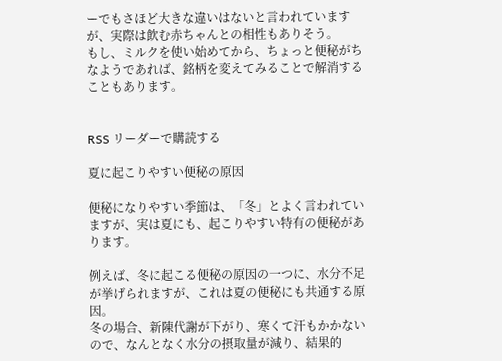ーでもさほど大きな違いはないと言われていますが、実際は飲む赤ちゃんとの相性もありそう。
もし、ミルクを使い始めてから、ちょっと便秘がちなようであれば、銘柄を変えてみることで解消することもあります。


RSS リーダーで購読する

夏に起こりやすい便秘の原因

便秘になりやすい季節は、「冬」とよく言われていますが、実は夏にも、起こりやすい特有の便秘があります。

例えば、冬に起こる便秘の原因の一つに、水分不足が挙げられますが、これは夏の便秘にも共通する原因。
冬の場合、新陳代謝が下がり、寒くて汗もかかないので、なんとなく水分の摂取量が減り、結果的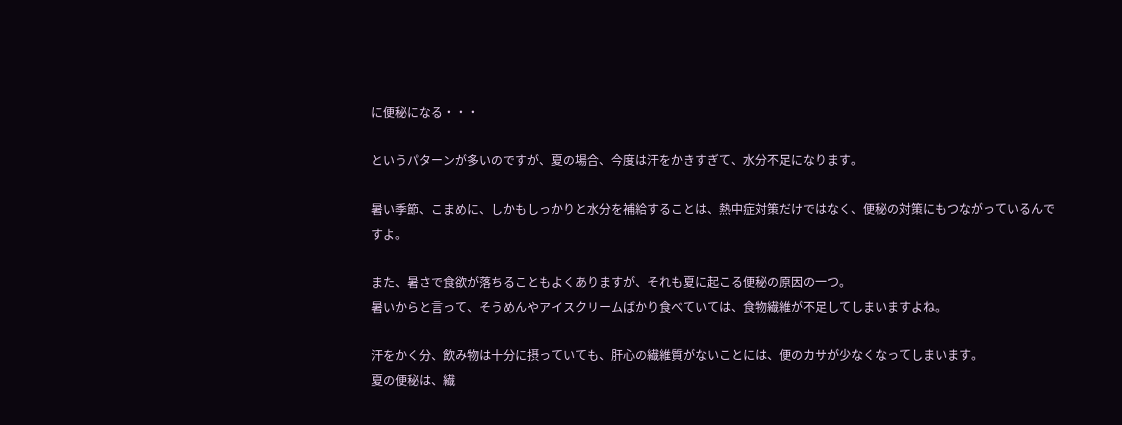に便秘になる・・・

というパターンが多いのですが、夏の場合、今度は汗をかきすぎて、水分不足になります。

暑い季節、こまめに、しかもしっかりと水分を補給することは、熱中症対策だけではなく、便秘の対策にもつながっているんですよ。

また、暑さで食欲が落ちることもよくありますが、それも夏に起こる便秘の原因の一つ。
暑いからと言って、そうめんやアイスクリームばかり食べていては、食物繊維が不足してしまいますよね。

汗をかく分、飲み物は十分に摂っていても、肝心の繊維質がないことには、便のカサが少なくなってしまいます。
夏の便秘は、繊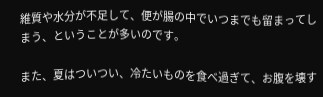維質や水分が不足して、便が腸の中でいつまでも留まってしまう、ということが多いのです。

また、夏はついつい、冷たいものを食べ過ぎて、お腹を壊す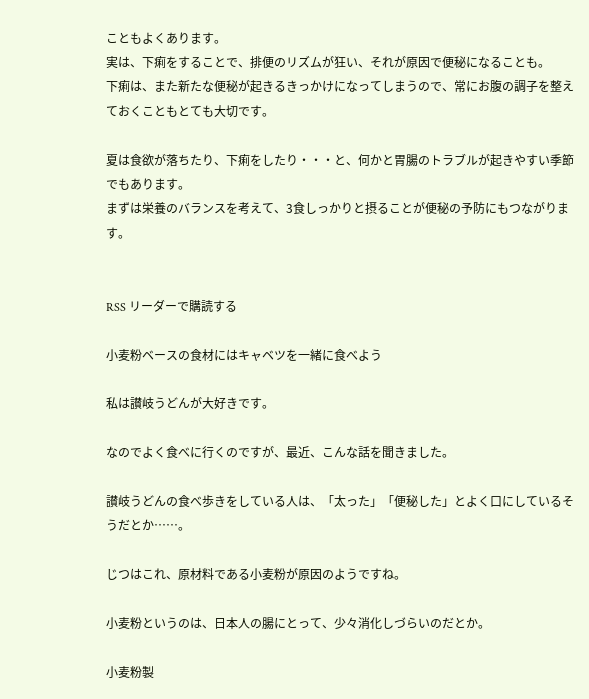こともよくあります。
実は、下痢をすることで、排便のリズムが狂い、それが原因で便秘になることも。
下痢は、また新たな便秘が起きるきっかけになってしまうので、常にお腹の調子を整えておくこともとても大切です。

夏は食欲が落ちたり、下痢をしたり・・・と、何かと胃腸のトラブルが起きやすい季節でもあります。
まずは栄養のバランスを考えて、3食しっかりと摂ることが便秘の予防にもつながります。


RSS リーダーで購読する

小麦粉ベースの食材にはキャベツを一緒に食べよう

私は讃岐うどんが大好きです。

なのでよく食べに行くのですが、最近、こんな話を聞きました。

讃岐うどんの食べ歩きをしている人は、「太った」「便秘した」とよく口にしているそうだとか……。

じつはこれ、原材料である小麦粉が原因のようですね。

小麦粉というのは、日本人の腸にとって、少々消化しづらいのだとか。

小麦粉製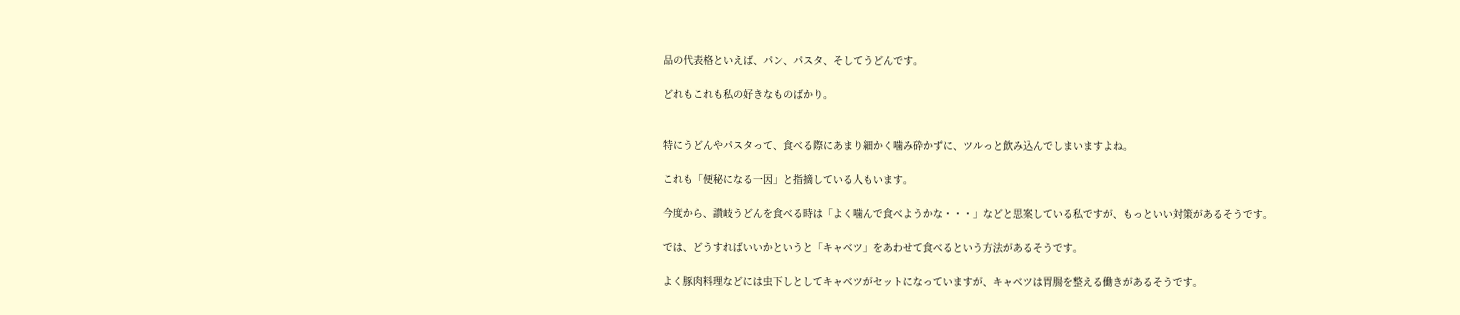品の代表格といえば、パン、パスタ、そしてうどんです。

どれもこれも私の好きなものばかり。


特にうどんやパスタって、食べる際にあまり細かく噛み砕かずに、ツルっと飲み込んでしまいますよね。

これも「便秘になる一因」と指摘している人もいます。

今度から、讃岐うどんを食べる時は「よく噛んで食べようかな・・・」などと思案している私ですが、もっといい対策があるそうです。

では、どうすればいいかというと「キャベツ」をあわせて食べるという方法があるそうです。

よく豚肉料理などには虫下しとしてキャベツがセットになっていますが、キャベツは胃腸を整える働きがあるそうです。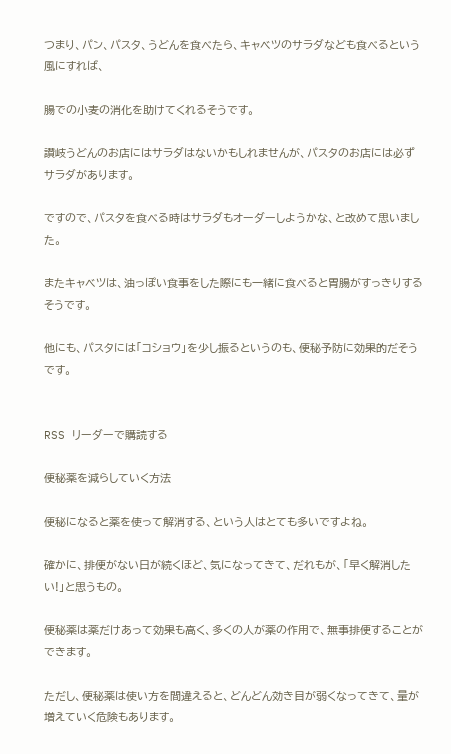つまり、パン、パスタ、うどんを食べたら、キャベツのサラダなども食べるという風にすれば、

腸での小麦の消化を助けてくれるそうです。

讃岐うどんのお店にはサラダはないかもしれませんが、パスタのお店には必ずサラダがあります。

ですので、パスタを食べる時はサラダもオーダーしようかな、と改めて思いました。

またキャベツは、油っぽい食事をした際にも一緒に食べると胃腸がすっきりするそうです。

他にも、パスタには「コショウ」を少し振るというのも、便秘予防に効果的だそうです。


RSS リーダーで購読する

便秘薬を減らしていく方法

便秘になると薬を使って解消する、という人はとても多いですよね。

確かに、排便がない日が続くほど、気になってきて、だれもが、「早く解消したい!」と思うもの。

便秘薬は薬だけあって効果も高く、多くの人が薬の作用で、無事排便することができます。

ただし、便秘薬は使い方を間違えると、どんどん効き目が弱くなってきて、量が増えていく危険もあります。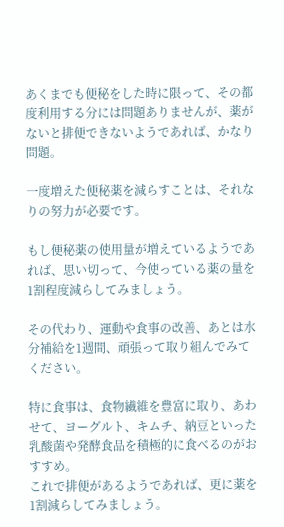あくまでも便秘をした時に限って、その都度利用する分には問題ありませんが、薬がないと排便できないようであれば、かなり問題。

一度増えた便秘薬を減らすことは、それなりの努力が必要です。

もし便秘薬の使用量が増えているようであれば、思い切って、今使っている薬の量を1割程度減らしてみましょう。

その代わり、運動や食事の改善、あとは水分補給を1週間、頑張って取り組んでみてください。

特に食事は、食物繊維を豊富に取り、あわせて、ヨーグルト、キムチ、納豆といった乳酸菌や発酵食品を積極的に食べるのがおすすめ。
これで排便があるようであれば、更に薬を1割減らしてみましょう。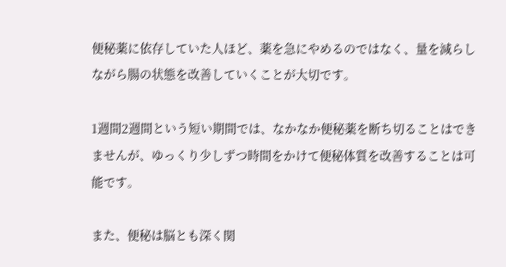便秘薬に依存していた人ほど、薬を急にやめるのではなく、量を減らしながら腸の状態を改善していくことが大切です。

1週間2週間という短い期間では、なかなか便秘薬を断ち切ることはできませんが、ゆっくり少しずつ時間をかけて便秘体質を改善することは可能です。

また、便秘は脳とも深く関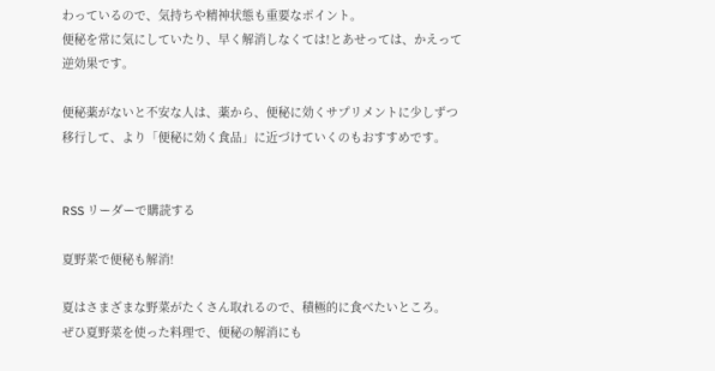わっているので、気持ちや精神状態も重要なポイント。
便秘を常に気にしていたり、早く解消しなくては!とあせっては、かえって逆効果です。

便秘薬がないと不安な人は、薬から、便秘に効くサプリメントに少しずつ移行して、より「便秘に効く食品」に近づけていくのもおすすめです。


RSS リーダーで購読する

夏野菜で便秘も解消!

夏はさまざまな野菜がたくさん取れるので、積極的に食べたいところ。
ぜひ夏野菜を使った料理で、便秘の解消にも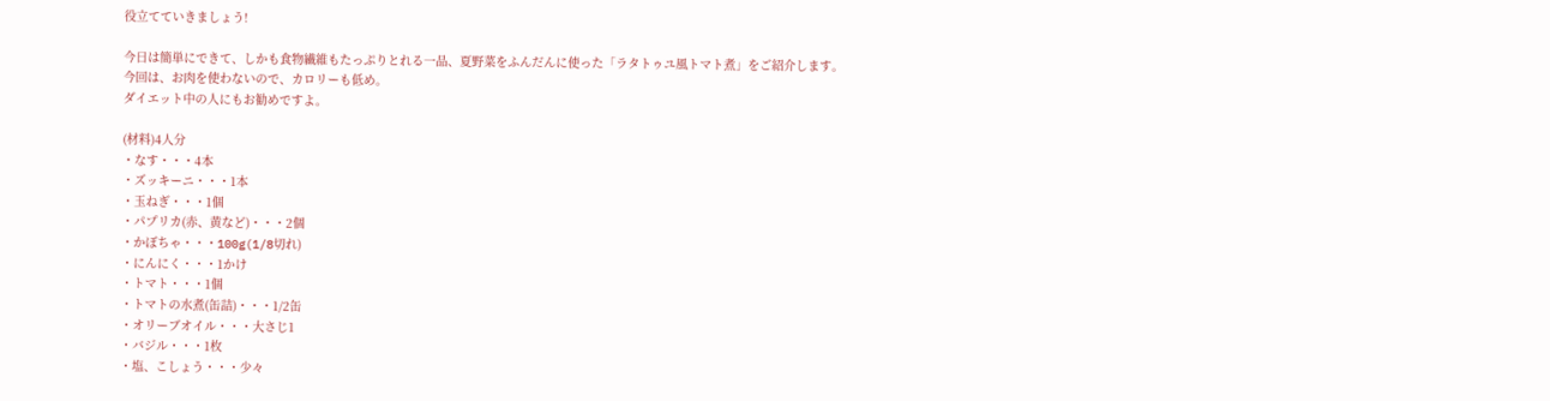役立てていきましょう!

今日は簡単にできて、しかも食物繊維もたっぷりとれる一品、夏野菜をふんだんに使った「ラタトゥユ風トマト煮」をご紹介します。
今回は、お肉を使わないので、カロリーも低め。
ダイエット中の人にもお勧めですよ。

(材料)4人分
・なす・・・4本
・ズッキーニ・・・1本
・玉ねぎ・・・1個
・パプリカ(赤、黄など)・・・2個
・かぼちゃ・・・100g(1/8切れ)
・にんにく・・・1かけ
・トマト・・・1個
・トマトの水煮(缶詰)・・・1/2缶
・オリーブオイル・・・大さじ1
・バジル・・・1枚
・塩、こしょう・・・少々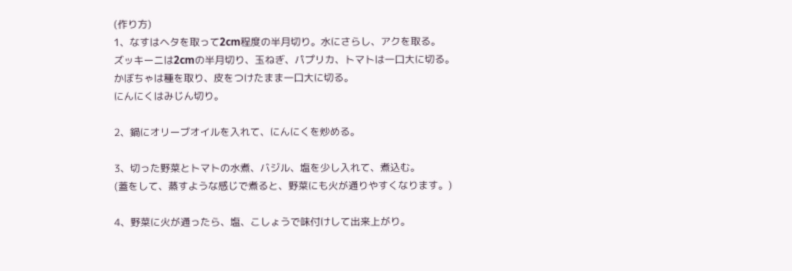(作り方)
1、なすはヘタを取って2cm程度の半月切り。水にさらし、アクを取る。
ズッキーニは2cmの半月切り、玉ねぎ、パプリカ、トマトは一口大に切る。
かぼちゃは種を取り、皮をつけたまま一口大に切る。
にんにくはみじん切り。

2、鍋にオリーブオイルを入れて、にんにくを炒める。

3、切った野菜とトマトの水煮、バジル、塩を少し入れて、煮込む。
(蓋をして、蒸すような感じで煮ると、野菜にも火が通りやすくなります。)

4、野菜に火が通ったら、塩、こしょうで味付けして出来上がり。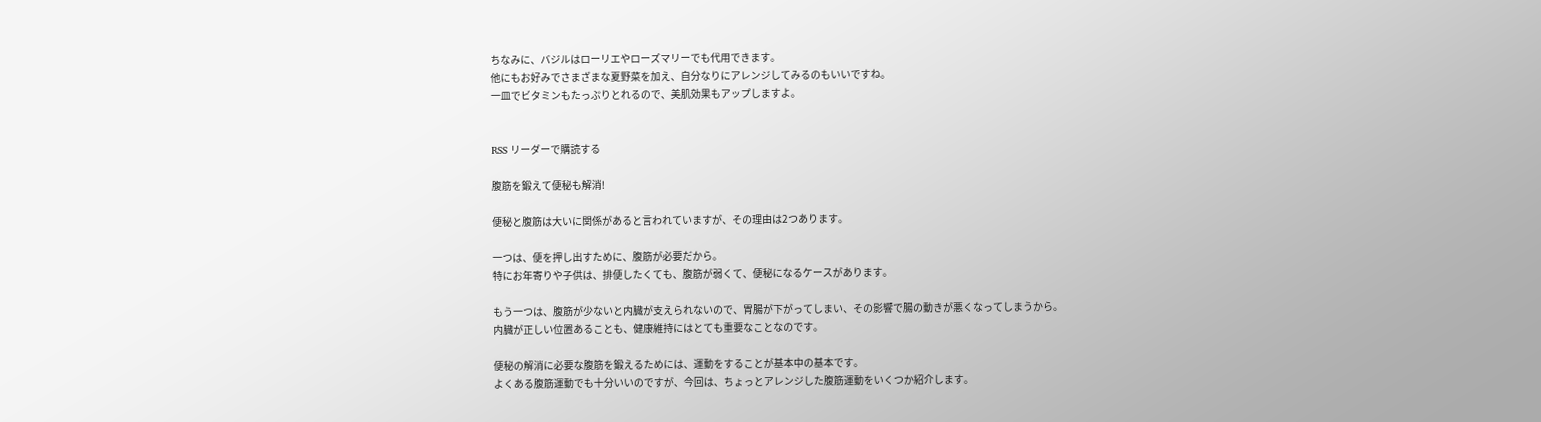ちなみに、バジルはローリエやローズマリーでも代用できます。
他にもお好みでさまざまな夏野菜を加え、自分なりにアレンジしてみるのもいいですね。
一皿でビタミンもたっぷりとれるので、美肌効果もアップしますよ。


RSS リーダーで購読する

腹筋を鍛えて便秘も解消!

便秘と腹筋は大いに関係があると言われていますが、その理由は2つあります。

一つは、便を押し出すために、腹筋が必要だから。
特にお年寄りや子供は、排便したくても、腹筋が弱くて、便秘になるケースがあります。

もう一つは、腹筋が少ないと内臓が支えられないので、胃腸が下がってしまい、その影響で腸の動きが悪くなってしまうから。
内臓が正しい位置あることも、健康維持にはとても重要なことなのです。

便秘の解消に必要な腹筋を鍛えるためには、運動をすることが基本中の基本です。
よくある腹筋運動でも十分いいのですが、今回は、ちょっとアレンジした腹筋運動をいくつか紹介します。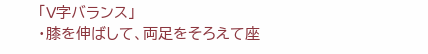「V字バランス」
・膝を伸ばして、両足をそろえて座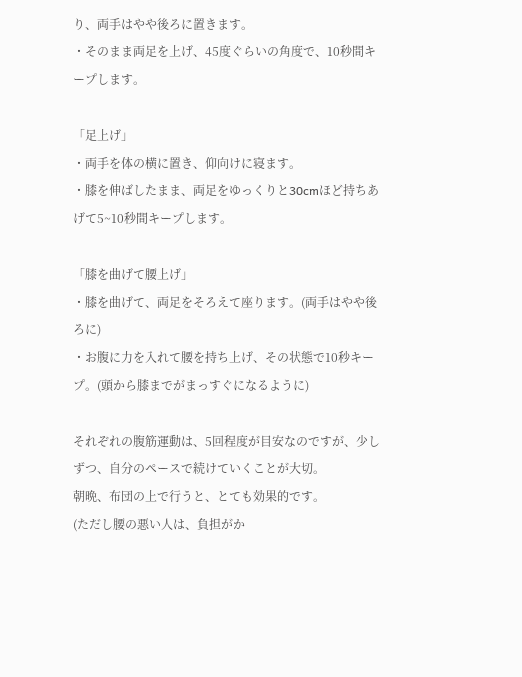り、両手はやや後ろに置きます。
・そのまま両足を上げ、45度ぐらいの角度で、10秒間キープします。

「足上げ」
・両手を体の横に置き、仰向けに寝ます。
・膝を伸ばしたまま、両足をゆっくりと30cmほど持ちあげて5~10秒間キープします。

「膝を曲げて腰上げ」
・膝を曲げて、両足をそろえて座ります。(両手はやや後ろに)
・お腹に力を入れて腰を持ち上げ、その状態で10秒キープ。(頭から膝までがまっすぐになるように)

それぞれの腹筋運動は、5回程度が目安なのですが、少しずつ、自分のペースで続けていくことが大切。
朝晩、布団の上で行うと、とても効果的です。
(ただし腰の悪い人は、負担がか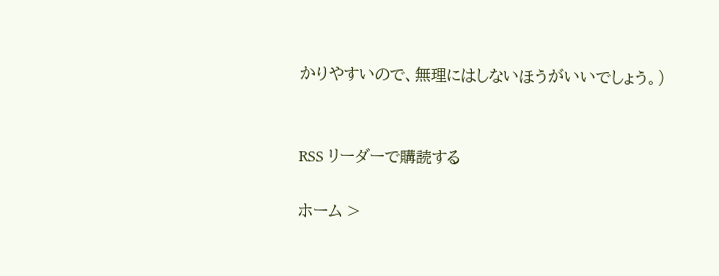かりやすいので、無理にはしないほうがいいでしょう。)


RSS リーダーで購読する

ホーム >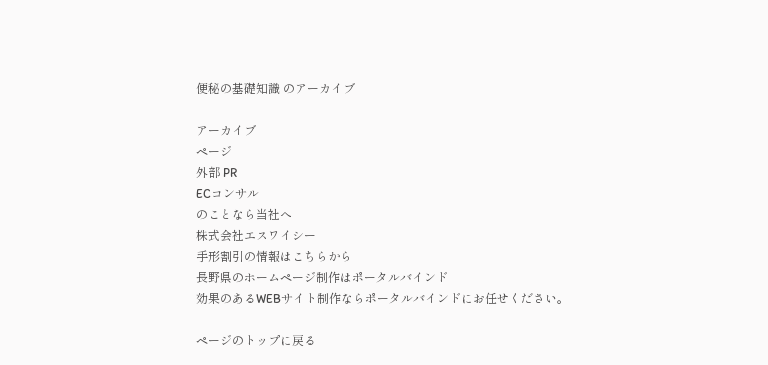便秘の基礎知識 のアーカイブ

アーカイブ
ページ
外部 PR
ECコンサル
のことなら当社へ
株式会社エスワイシー
手形割引の情報はこちらから
長野県のホームページ制作はポータルバインド
効果のあるWEBサイト制作ならポータルバインドにお任せください。

ページのトップに戻る